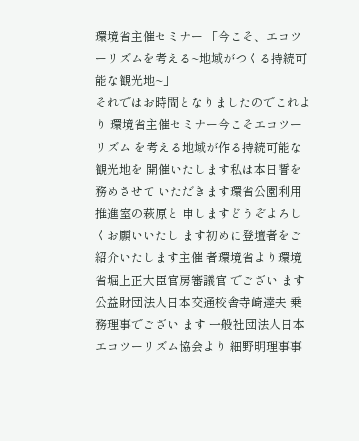環境省主催セミナー 「今こそ、エコツーリズムを考える~地域がつくる持続可能な観光地~」
それではお時間となりましたのでこれより 環境省主催セミナー今こそエコツーリズム を考える地域が作る持続可能な観光地を 開催いたします私は本日誓を務めさせて いただきます環省公園利用推進室の萩原と 申しますどうぞよろしくお願いいたし ます初めに登壇者をご紹介いたします主催 者環境省より環境省堀上正大臣官房審議官 でござい ます公益財団法人日本交通校舎寺崎達夫 乗務理事でござい ます 一般社団法人日本エコツーリズム協会より 細野明理事事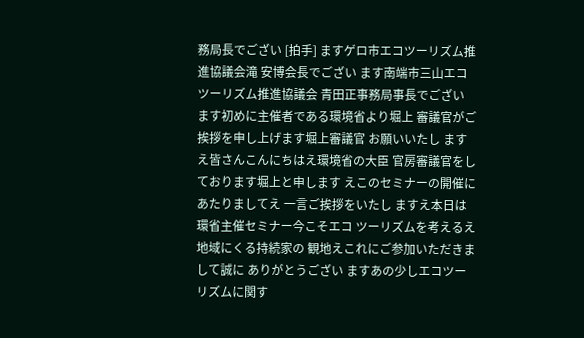務局長でござい [拍手] ますゲロ市エコツーリズム推進協議会滝 安博会長でござい ます南端市三山エコツーリズム推進協議会 青田正事務局事長でござい ます初めに主催者である環境省より堀上 審議官がご挨拶を申し上げます堀上審議官 お願いいたし ますえ皆さんこんにちはえ環境省の大臣 官房審議官をしております堀上と申します えこのセミナーの開催にあたりましてえ 一言ご挨拶をいたし ますえ本日は環省主催セミナー今こそエコ ツーリズムを考えるえ地域にくる持続家の 観地えこれにご参加いただきまして誠に ありがとうござい ますあの少しエコツーリズムに関す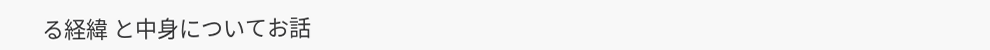る経緯 と中身についてお話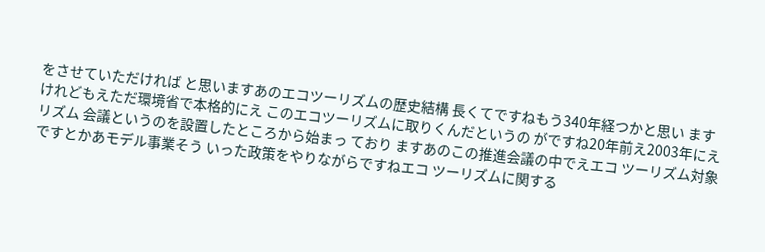をさせていただければ と思いますあのエコツーリズムの歴史結構 長くてですねもう340年経つかと思い ますけれどもえただ環境省で本格的にえ このエコツーリズムに取りくんだというの がですね20年前え2003年にえリズム 会議というのを設置したところから始まっ ており ますあのこの推進会議の中でえエコ ツーリズム対象ですとかあモデル事業そう いった政策をやりながらですねエコ ツーリズムに関する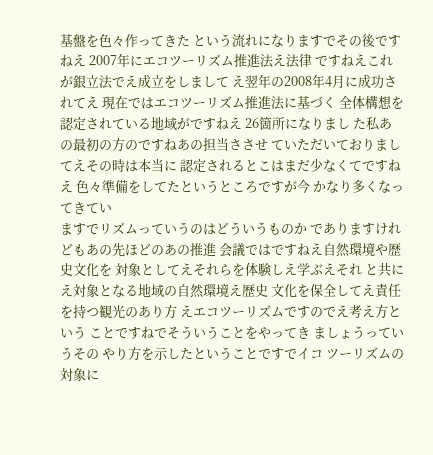基盤を色々作ってきた という流れになりますでその後ですねえ 2007年にエコツーリズム推進法え法律 ですねえこれが銀立法でえ成立をしまして え翌年の2008年4月に成功されてえ 現在ではエコツーリズム推進法に基づく 全体構想を認定されている地域がですねえ 26箇所になりまし た私あの最初の方のですねあの担当ささせ ていただいておりましてえその時は本当に 認定されるとこはまだ少なくてですねえ 色々準備をしてたというところですが今 かなり多くなってきてい
ますでリズムっていうのはどういうものか でありますけれどもあの先ほどのあの推進 会議ではですねえ自然環境や歴史文化を 対象としてえそれらを体験しえ学ぶえそれ と共にえ対象となる地域の自然環境え歴史 文化を保全してえ責任を持つ観光のあり方 えエコツーリズムですのでえ考え方という ことですねでそういうことをやってき ましょうっていうその やり方を示したということですでイコ ツーリズムの対象に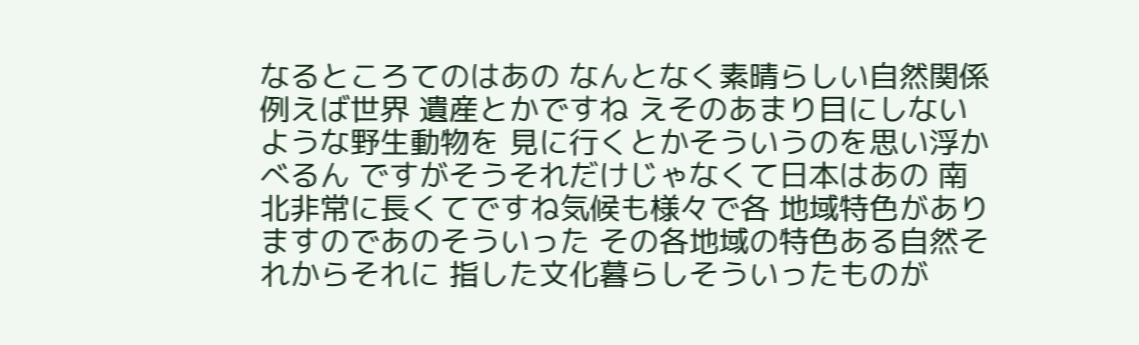なるところてのはあの なんとなく素晴らしい自然関係例えば世界 遺産とかですね えそのあまり目にしないような野生動物を 見に行くとかそういうのを思い浮かべるん ですがそうそれだけじゃなくて日本はあの 南北非常に長くてですね気候も様々で各 地域特色がありますのであのそういった その各地域の特色ある自然それからそれに 指した文化暮らしそういったものが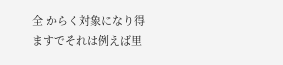全 からく対象になり得ますでそれは例えば里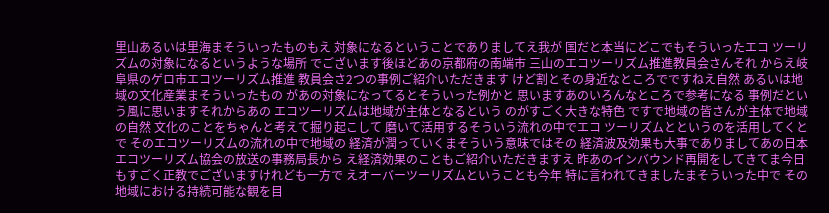里山あるいは里海まそういったものもえ 対象になるということでありましてえ我が 国だと本当にどこでもそういったエコ ツーリズムの対象になるというような場所 でございます後ほどあの京都府の南端市 三山のエコツーリズム推進教員会さんそれ からえ岐阜県のゲロ市エコツーリズム推進 教員会さ2つの事例ご紹介いただきます けど割とその身近なところでですねえ自然 あるいは地域の文化産業まそういったもの があの対象になってるとそういった例かと 思いますあのいろんなところで参考になる 事例だという風に思いますそれからあの エコツーリズムは地域が主体となるという のがすごく大きな特色 ですで地域の皆さんが主体で地域の自然 文化のことをちゃんと考えて掘り起こして 磨いて活用するそういう流れの中でエコ ツーリズムとというのを活用してくとで そのエコツーリズムの流れの中で地域の 経済が潤っていくまそういう意味ではその 経済波及効果も大事でありましてあの日本 エコツーリズム協会の放送の事務局長から え経済効果のこともご紹介いただきますえ 昨あのインバウンド再開をしてきてま今日 もすごく正教でございますけれども一方で えオーバーツーリズムということも今年 特に言われてきましたまそういった中で その地域における持続可能な観を目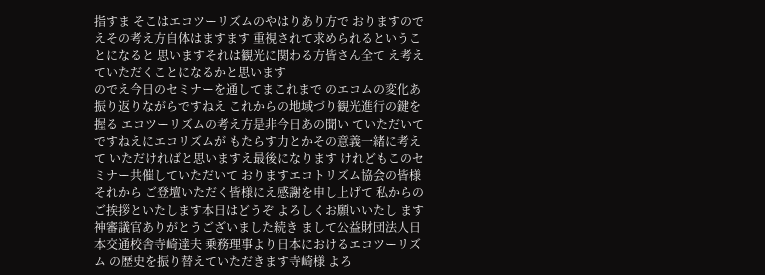指すま そこはエコツーリズムのやはりあり方で おりますのでえその考え方自体はますます 重視されて求められるということになると 思いますそれは観光に関わる方皆さん全て え考えていただくことになるかと思います
のでえ今日のセミナーを通してまこれまで のエコムの変化あ振り返りながらですねえ これからの地域づり観光進行の鍵を握る エコツーリズムの考え方是非今日あの聞い ていただいてですねえにエコリズムが もたらす力とかその意義一緒に考えて いただければと思いますえ最後になります けれどもこのセミナー共催していただいて おりますエコトリズム協会の皆様それから ご登壇いただく皆様にえ感謝を申し上げて 私からのご挨拶といたします本日はどうぞ よろしくお願いいたし ます神審議官ありがとうございました続き まして公益財団法人日本交通校舎寺崎達夫 乗務理事より日本におけるエコツーリズム の歴史を振り替えていただきます寺崎様 よろ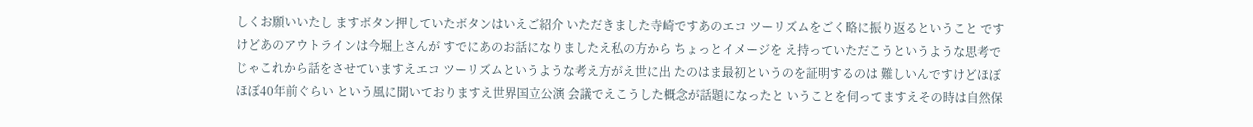しくお願いいたし ますボタン押していたボタンはいえご紹介 いただきました寺崎ですあのエコ ツーリズムをごく略に振り返るということ ですけどあのアウトラインは今堀上さんが すでにあのお話になりましたえ私の方から ちょっとイメージを え持っていただこうというような思考で じゃこれから話をさせていますえエコ ツーリズムというような考え方がえ世に出 たのはま最初というのを証明するのは 難しいんですけどほぼほぼ40年前ぐらい という風に聞いておりますえ世界国立公演 会議でえこうした概念が話題になったと いうことを伺ってますえその時は自然保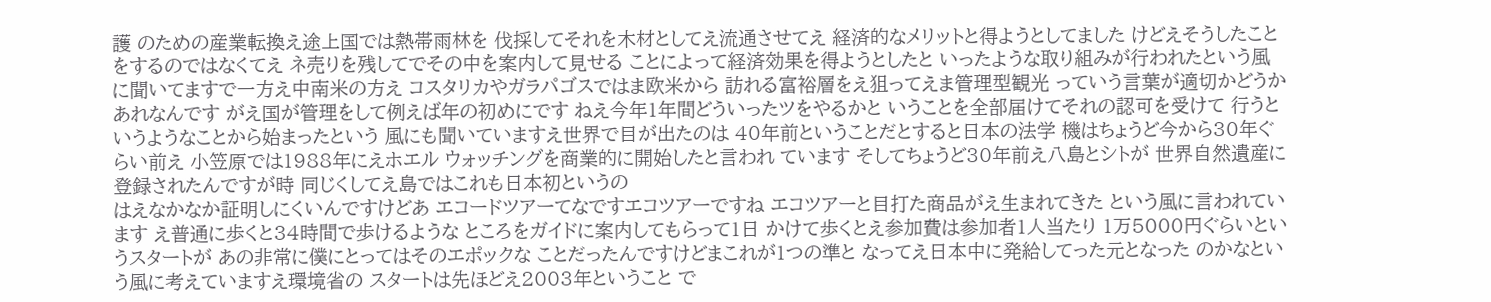護 のための産業転換え途上国では熱帯雨林を 伐採してそれを木材としてえ流通させてえ 経済的なメリットと得ようとしてました けどえそうしたことをするのではなくてえ ネ売りを残してでその中を案内して見せる ことによって経済効果を得ようとしたと いったような取り組みが行われたという風 に聞いてますで一方え中南米の方え コスタリカやガラパゴスではま欧米から 訪れる富裕層をえ狙ってえま管理型観光 っていう言葉が適切かどうかあれなんです がえ国が管理をして例えば年の初めにです ねえ今年1年間どういったツをやるかと いうことを全部届けてそれの認可を受けて 行うというようなことから始まったという 風にも聞いていますえ世界で目が出たのは 40年前ということだとすると日本の法学 機はちょうど今から30年ぐらい前え 小笠原では1988年にえホエル ウォッチングを商業的に開始したと言われ ています そしてちょうど30年前え八島とシトが 世界自然遺産に登録されたんですが時 同じくしてえ島ではこれも日本初というの
はえなかなか証明しにくいんですけどあ エコードツアーてなですエコツアーですね エコツアーと目打た商品がえ生まれてきた という風に言われています え普通に歩くと34時間で歩けるような ところをガイドに案内してもらって1日 かけて歩くとえ参加費は参加者1人当たり 1万5000円ぐらいというスタートが あの非常に僕にとってはそのエポックな ことだったんですけどまこれが1つの準と なってえ日本中に発給してった元となった のかなという風に考えていますえ環境省の スタートは先ほどえ2003年ということ で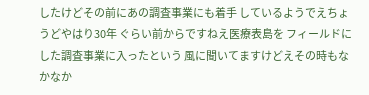したけどその前にあの調査事業にも着手 しているようでえちょうどやはり30年 ぐらい前からですねえ医療表島を フィールドにした調査事業に入ったという 風に聞いてますけどえその時もなかなか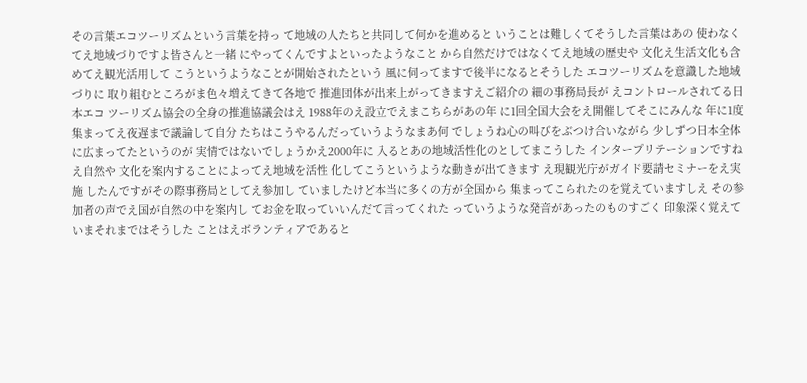その言葉エコツーリズムという言葉を持っ て地域の人たちと共同して何かを進めると いうことは難しくてそうした言葉はあの 使わなくてえ地域づりですよ皆さんと一緒 にやってくんですよといったようなこと から自然だけではなくてえ地域の歴史や 文化え生活文化も含めてえ観光活用して こうというようなことが開始されたという 風に伺ってますで後半になるとそうした エコツーリズムを意識した地域づりに 取り組むところがま色々増えてきて各地で 推進団体が出来上がってきますえご紹介の 細の事務局長が えコントロールされてる日本エコ ツーリズム協会の全身の推進協議会はえ 1988年のえ設立でえまこちらがあの年 に1回全国大会をえ開催してそこにみんな 年に1度集まってえ夜遅まで議論して自分 たちはこうやるんだっていうようなまあ何 でしょうね心の叫びをぶつけ合いながら 少しずつ日本全体に広まってたというのが 実情ではないでしょうかえ2000年に 入るとあの地域活性化のとしてまこうした インタープリテーションですねえ自然や 文化を案内することによってえ地域を活性 化してこうというような動きが出てきます え現観光庁がガイド要請セミナーをえ実施 したんですがその際事務局としてえ参加し ていましたけど本当に多くの方が全国から 集まってこられたのを覚えていますしえ その参加者の声でえ国が自然の中を案内し てお金を取っていいんだて言ってくれた っていうような発音があったのものすごく 印象深く覚えていまそれまではそうした ことはえボランティアであると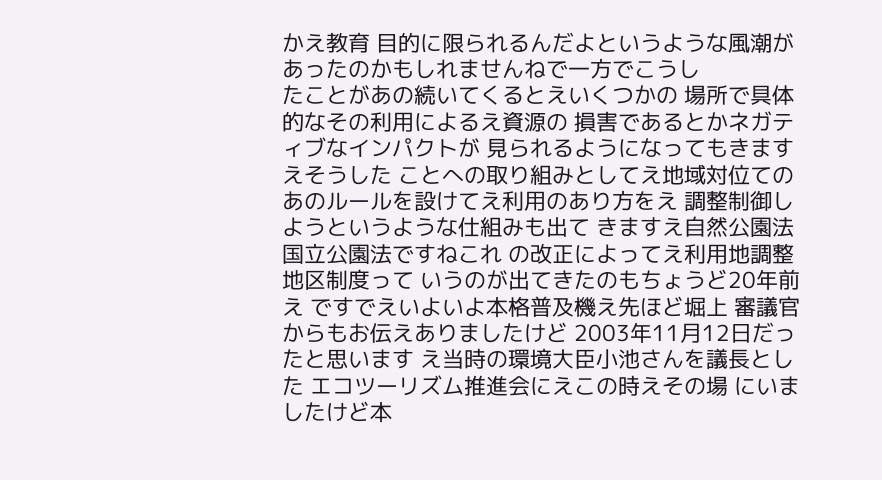かえ教育 目的に限られるんだよというような風潮が あったのかもしれませんねで一方でこうし
たことがあの続いてくるとえいくつかの 場所で具体的なその利用によるえ資源の 損害であるとかネガティブなインパクトが 見られるようになってもきますえそうした ことへの取り組みとしてえ地域対位ての あのルールを設けてえ利用のあり方をえ 調整制御しようというような仕組みも出て きますえ自然公園法国立公園法ですねこれ の改正によってえ利用地調整地区制度って いうのが出てきたのもちょうど20年前え ですでえいよいよ本格普及機え先ほど堀上 審議官からもお伝えありましたけど 2003年11月12日だったと思います え当時の環境大臣小池さんを議長とした エコツーリズム推進会にえこの時えその場 にいましたけど本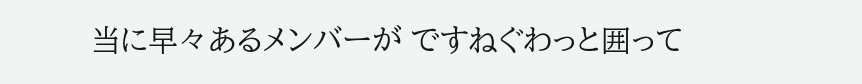当に早々あるメンバーが ですねぐわっと囲って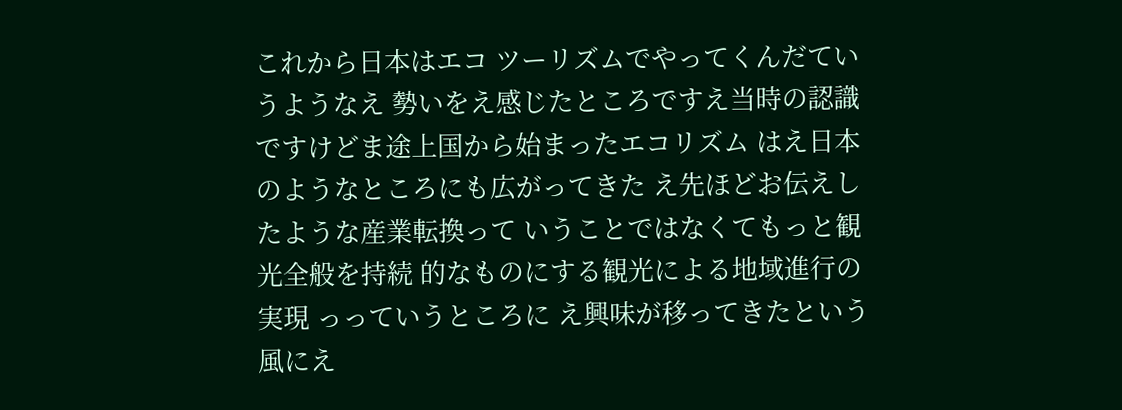これから日本はエコ ツーリズムでやってくんだていうようなえ 勢いをえ感じたところですえ当時の認識 ですけどま途上国から始まったエコリズム はえ日本のようなところにも広がってきた え先ほどお伝えしたような産業転換って いうことではなくてもっと観光全般を持続 的なものにする観光による地域進行の実現 っっていうところに え興味が移ってきたという風にえ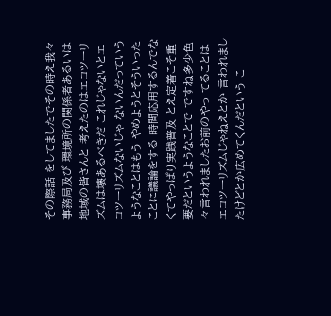その際話 をしてましたでその時え我々事務局及び 環境所の関係者あるいは地域の皆さんと 考えたのはエコツーリズムは壊あるべきだ これじゃないとエコツーリズムないじゃ ないんだっていうようなことはもう やめようとそういったことに議論をする 時間応用するんでなくてやっぱり実践普及 とえ定着こそ重要だというようなことで ですね多少色々言われましたお前のやっ てることはエコツーリズムじゃねえとか 言われましたけどとか広めてくんだという こ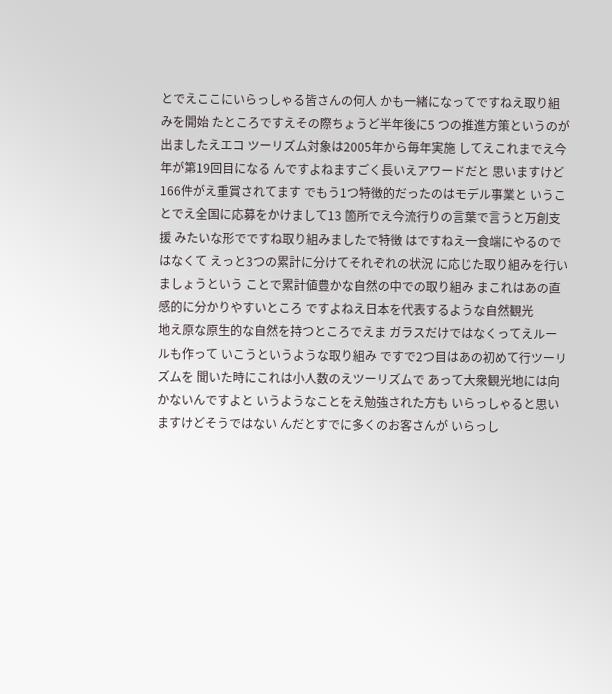とでえここにいらっしゃる皆さんの何人 かも一緒になってですねえ取り組みを開始 たところですえその際ちょうど半年後に5 つの推進方策というのが出ましたえエコ ツーリズム対象は2005年から毎年実施 してえこれまでえ今年が第19回目になる んですよねますごく長いえアワードだと 思いますけど166件がえ重賞されてます でもう1つ特徴的だったのはモデル事業と いうことでえ全国に応募をかけまして13 箇所でえ今流行りの言葉で言うと万創支援 みたいな形でですね取り組みましたで特徴 はですねえ一食端にやるのではなくて えっと3つの累計に分けてそれぞれの状況 に応じた取り組みを行いましょうという ことで累計値豊かな自然の中での取り組み まこれはあの直感的に分かりやすいところ ですよねえ日本を代表するような自然観光
地え原な原生的な自然を持つところでえま ガラスだけではなくってえルールも作って いこうというような取り組み ですで2つ目はあの初めて行ツーリズムを 聞いた時にこれは小人数のえツーリズムで あって大衆観光地には向かないんですよと いうようなことをえ勉強された方も いらっしゃると思いますけどそうではない んだとすでに多くのお客さんが いらっし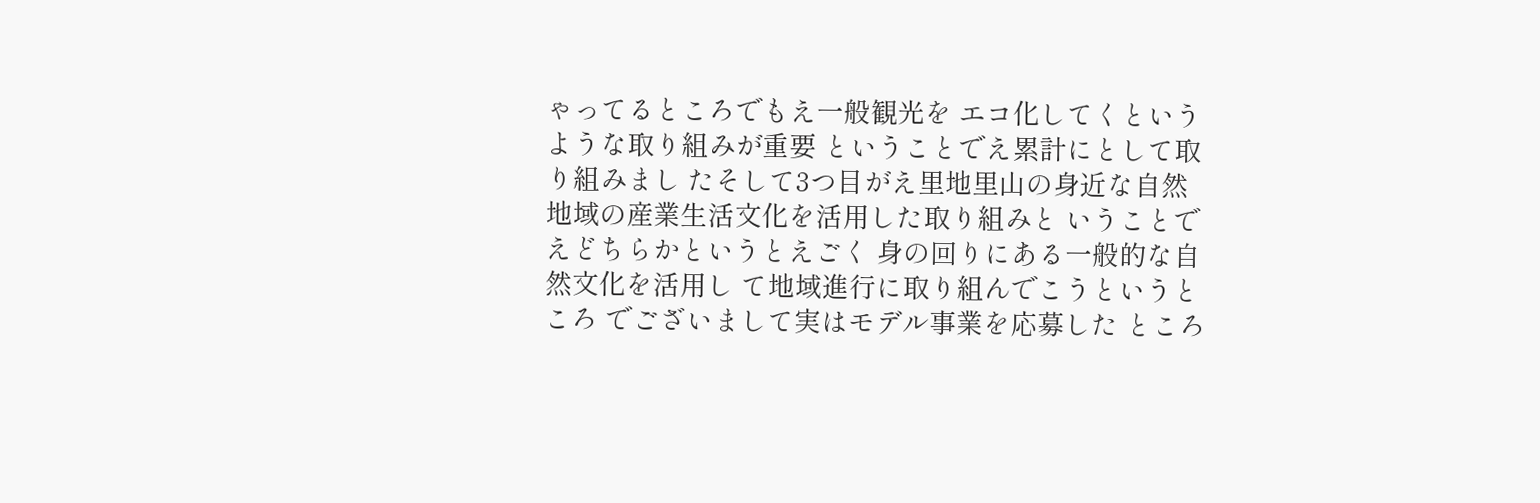ゃってるところでもえ一般観光を エコ化してくというような取り組みが重要 ということでえ累計にとして取り組みまし たそして3つ目がえ里地里山の身近な自然 地域の産業生活文化を活用した取り組みと いうことでえどちらかというとえごく 身の回りにある一般的な自然文化を活用し て地域進行に取り組んでこうというところ でございまして実はモデル事業を応募した ところ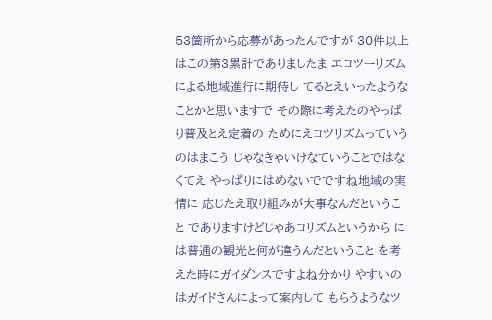53箇所から応募があったんですが 30件以上はこの第3累計でありましたま エコツーリズムによる地域進行に期待し てるとえいったようなことかと思いますで その際に考えたのやっぱり普及とえ定着の ためにえコツリズムっていうのはまこう じゃなきゃいけなていうことではなくてえ やっぱりにはめないでですね地域の実情に 応じたえ取り組みが大事なんだということ でありますけどじゃあコリズムというから には普通の観光と何が違うんだということ を考えた時にガイダンスですよね分かり やすいのはガイドさんによって案内して もらうようなツ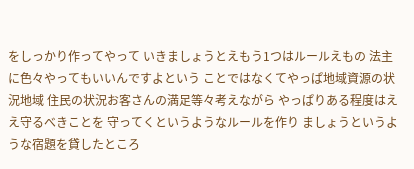をしっかり作ってやって いきましょうとえもう1つはルールえもの 法主に色々やってもいいんですよという ことではなくてやっぱ地域資源の状況地域 住民の状況お客さんの満足等々考えながら やっぱりある程度はええ守るべきことを 守ってくというようなルールを作り ましょうというような宿題を貸したところ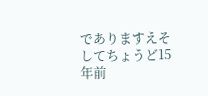でありますえそしてちょうど15年前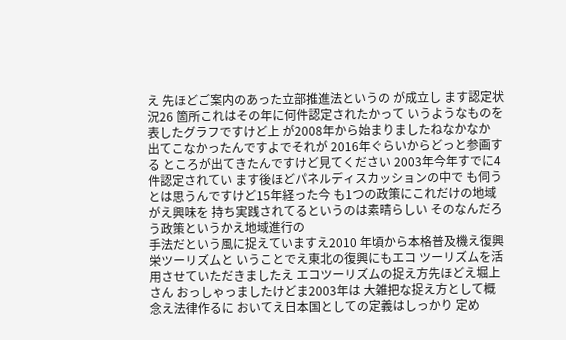え 先ほどご案内のあった立部推進法というの が成立し ます認定状況26 箇所これはその年に何件認定されたかって いうようなものを表したグラフですけど上 が2008年から始まりましたねなかなか 出てこなかったんですよでそれが 2016年ぐらいからどっと参画する ところが出てきたんですけど見てください 2003年今年すでに4件認定されてい ます後ほどパネルディスカッションの中で も伺うとは思うんですけど15年経った今 も1つの政策にこれだけの地域がえ興味を 持ち実践されてるというのは素晴らしい そのなんだろう政策というかえ地域進行の
手法だという風に捉えていますえ2010 年頃から本格普及機え復興栄ツーリズムと いうことでえ東北の復興にもエコ ツーリズムを活用させていただきましたえ エコツーリズムの捉え方先ほどえ堀上さん おっしゃっましたけどま2003年は 大雑把な捉え方として概念え法律作るに おいてえ日本国としての定義はしっかり 定め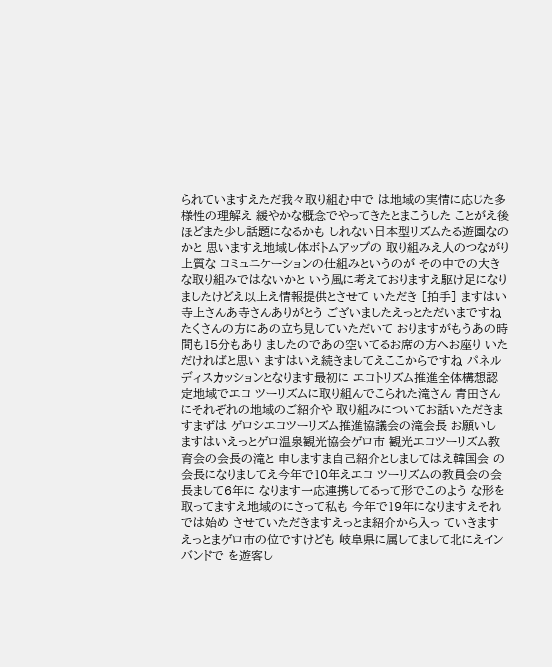られていますえただ我々取り組む中で は地域の実情に応じた多様性の理解え 緩やかな概念でやってきたとまこうした ことがえ後ほどまた少し話題になるかも しれない日本型リズムたる遊園なのかと 思いますえ地域し体ボトムアップの 取り組みえ人のつながり上質な コミュニケーションの仕組みというのが その中での大きな取り組みではないかと いう風に考えておりますえ駆け足になり ましたけどえ以上え情報提供とさせて いただき [拍手] ますはい寺上さんあ寺さんありがとう ございましたえっとただいまですね たくさんの方にあの立ち見していただいて おりますがもうあの時間も15分もあり ましたのであの空いてるお席の方へお座り いただければと思い ますはいえ続きましてえここからですね パネルディスカッションとなります最初に エコトリズム推進全体構想認定地域でエコ ツーリズムに取り組んでこられた滝さん 青田さんにそれぞれの地域のご紹介や 取り組みについてお話いただきますまずは ゲロシエコツーリズム推進協議会の滝会長 お願いし ますはいえっとゲロ温泉観光協会ゲロ市 観光エコツーリズム教育会の会長の滝と 申しますま自己紹介としましてはえ韓国会 の会長になりましてえ今年で10年えエコ ツーリズムの教員会の会長まして6年に なります一応連携してるって形でこのよう な形を取ってますえ地域のにさって私も 今年で19年になりますえそれでは始め させていただきますえっとま紹介から入っ ていきますえっとまゲロ市の位ですけども 岐阜県に属してまして北にえインバンドで を遊客し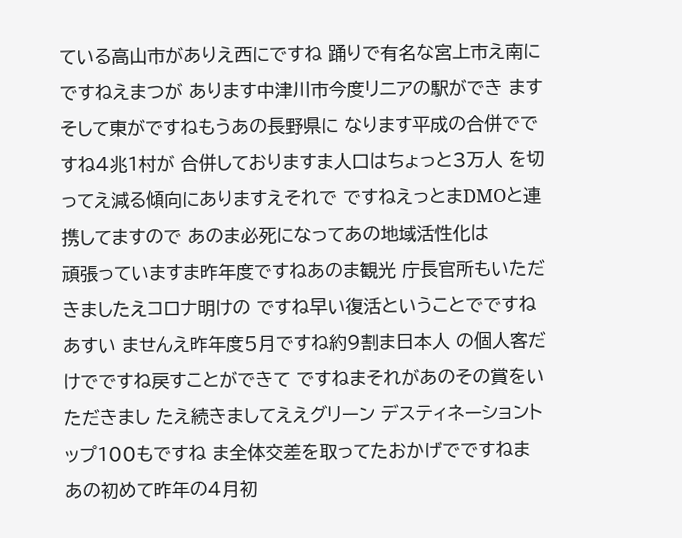ている高山市がありえ西にですね 踊りで有名な宮上市え南にですねえまつが あります中津川市今度リニアの駅ができ ますそして東がですねもうあの長野県に なります平成の合併でですね4兆1村が 合併しておりますま人口はちょっと3万人 を切ってえ減る傾向にありますえそれで ですねえっとまDMOと連携してますので あのま必死になってあの地域活性化は
頑張っていますま昨年度ですねあのま観光 庁長官所もいただきましたえコロナ明けの ですね早い復活ということでですねあすい ませんえ昨年度5月ですね約9割ま日本人 の個人客だけでですね戻すことができて ですねまそれがあのその賞をいただきまし たえ続きましてええグリーン デスティネーショントップ100もですね ま全体交差を取ってたおかげでですねま あの初めて昨年の4月初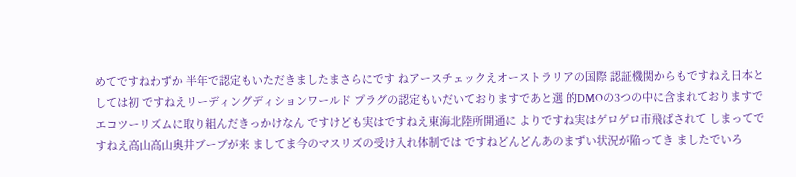めてですねわずか 半年で認定もいただきましたまさらにです ねアースチェックえオーストラリアの国際 認証機関からもですねえ日本としては初 ですねえリーディングディションワールド プラグの認定もいだいておりますであと選 的DMOの3つの中に含まれておりますで エコツーリズムに取り組んだきっかけなん ですけども実はですねえ東海北陸所開通に よりですね実はゲロゲロ市飛ばされて しまってですねえ高山高山奥井ブーブが来 ましてま今のマスリズの受け入れ体制では ですねどんどんあのまずい状況が陥ってき ましたでいろ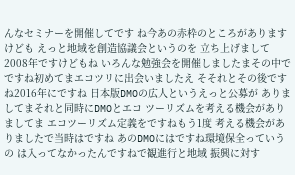んなセミナーを開催してです ね今あの赤枠のところがありますけども えっと地域を創造協議会というのを 立ち上げまして2008年ですけどもね いろんな勉強会を開催しましたまその中で ですね初めてまエコツリに出会いましたえ そそれとその後ですね2016年にですね 日本版DMOの広人というえっと公募が ありましてまそれと同時にDMOとエコ ツーリズムを考える機会がありましてま エコツーリズム定義をですねもう1度 考える機会がありましたで当時はですね あのDMOにはですね環境保全っていうの は入ってなかったんですねで観進行と地域 振興に対す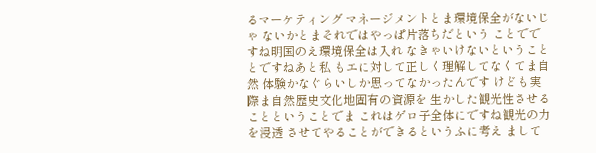るマーケティング マネージメントとま環境保全がないじゃ ないかとまそれではやっぱ片落ちだという ことでですね明国のえ環境保全は入れ なきゃいけないということとですねあと私 もエに対して正しく理解してなくてま自然 体験かなぐらいしか思ってなかったんです けども実際ま自然歴史文化地固有の資源を 生かした観光性させることということでま これはゲロ子全体にですね観光の力を浸透 させてやることができるというふに考え まして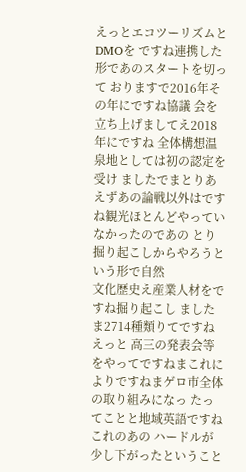えっとエコツーリズムとDMOを ですね連携した形であのスタートを切って おりますで2016年その年にですね協議 会を立ち上げましてえ2018年にですね 全体構想温泉地としては初の認定を受け ましたでまとりあえずあの論戦以外はです ね観光ほとんどやっていなかったのであの とり掘り起こしからやろうという形で自然
文化歴史え産業人材をですね掘り起こし ましたま2714種類りてですねえっと 高三の発表会等をやってですねまこれに よりですねまゲロ市全体の取り組みになっ たってことと地域英語ですねこれのあの ハードルが少し下がったということ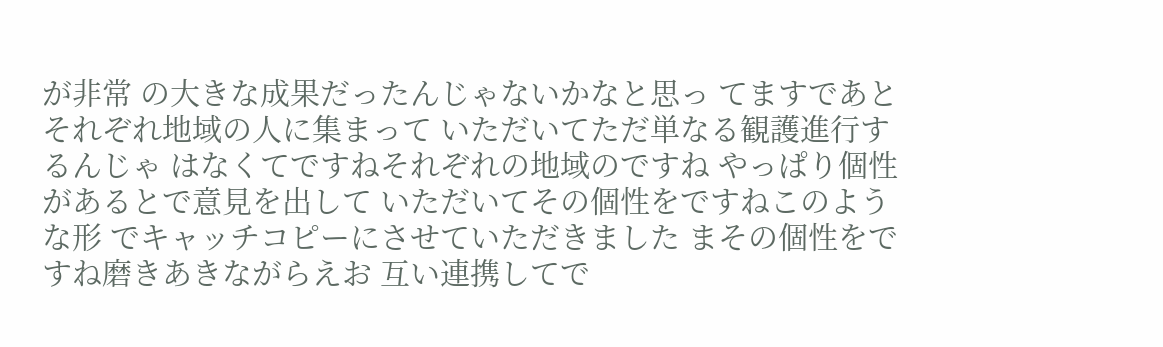が非常 の大きな成果だったんじゃないかなと思っ てますであとそれぞれ地域の人に集まって いただいてただ単なる観護進行するんじゃ はなくてですねそれぞれの地域のですね やっぱり個性があるとで意見を出して いただいてその個性をですねこのような形 でキャッチコピーにさせていただきました まその個性をですね磨きあきながらえお 互い連携してで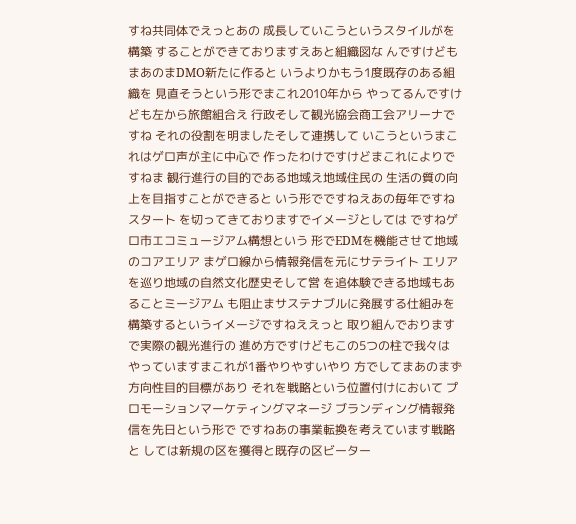すね共同体でえっとあの 成長していこうというスタイルがを構築 することができておりますえあと組織図な んですけどもまあのまDMO新たに作ると いうよりかもう1度既存のある組織を 見直そうという形でまこれ2010年から やってるんですけども左から旅館組合え 行政そして観光協会商工会アリーナですね それの役割を明ましたそして連携して いこうというまこれはゲロ声が主に中心で 作ったわけですけどまこれによりですねま 観行進行の目的である地域え地域住民の 生活の質の向上を目指すことができると いう形でですねえあの毎年ですねスタート を切ってきておりますでイメージとしては ですねゲロ市エコミュージアム構想という 形でEDMを機能させて地域のコアエリア まゲロ線から情報発信を元にサテライト エリアを巡り地域の自然文化歴史そして営 を追体験できる地域もあることミージアム も阻止まサステナブルに発展する仕組みを 構築するというイメージですねええっと 取り組んでおりますで実際の観光進行の 進め方ですけどもこの5つの柱で我々は やっていますまこれが1番やりやすいやり 方でしてまあのまず方向性目的目標があり それを戦略という位置付けにおいて プロモーションマーケティングマネージ ブランディング情報発信を先日という形で ですねあの事業転換を考えています戦略と しては新規の区を獲得と既存の区ビーター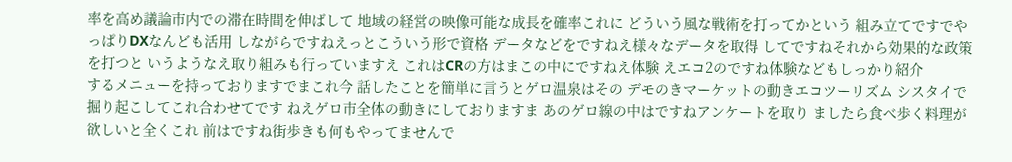率を高め議論市内での滞在時間を伸ばして 地域の経営の映像可能な成長を確率これに どういう風な戦術を打ってかという 組み立てですでやっぱりDXなんども活用 しながらですねえっとこういう形で資格 データなどをですねえ様々なデータを取得 してですねそれから効果的な政策を打つと いうようなえ取り組みも行っていますえ これはCRの方はまこの中にですねえ体験 えエコ2のですね体験などもしっかり紹介
するメニューを持っておりますでまこれ今 話したことを簡単に言うとゲロ温泉はその デモのきマーケットの動きエコツーリズム シスタイで掘り起こしてこれ合わせてです ねえゲロ市全体の動きにしておりますま あのゲロ線の中はですねアンケートを取り ましたら食べ歩く料理が欲しいと全くこれ 前はですね街歩きも何もやってませんで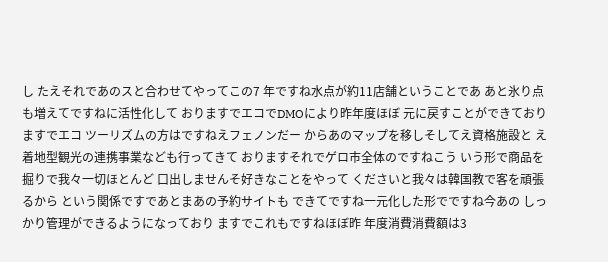し たえそれであのスと合わせてやってこの7 年ですね水点が約11店舗ということであ あと氷り点も増えてですねに活性化して おりますでエコでDMOにより昨年度ほぼ 元に戻すことができておりますでエコ ツーリズムの方はですねえフェノンだー からあのマップを移しそしてえ資格施設と え着地型観光の連携事業なども行ってきて おりますそれでゲロ市全体のですねこう いう形で商品を掘りで我々一切ほとんど 口出しませんそ好きなことをやって くださいと我々は韓国教で客を頑張るから という関係ですであとまあの予約サイトも できてですね一元化した形でですね今あの しっかり管理ができるようになっており ますでこれもですねほぼ昨 年度消費消費額は3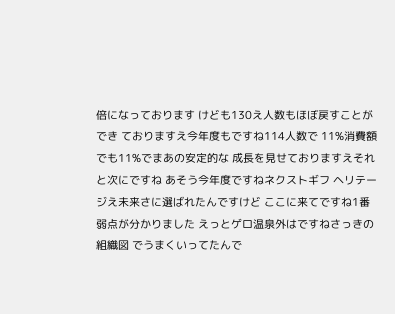倍になっております けども130え人数もほぼ戻すことができ ておりますえ今年度もですね114人数で 11%消費額でも11%でまあの安定的な 成長を見せておりますえそれと次にですね あそう今年度ですねネクストギフ ヘリテージえ未来さに選ばれたんですけど ここに来てですね1番弱点が分かりました えっとゲロ温泉外はですねさっきの組織図 でうまくいってたんで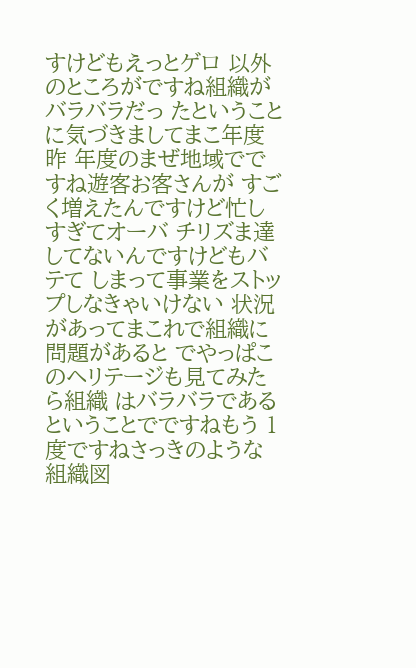すけどもえっとゲロ 以外のところがですね組織がバラバラだっ たということに気づきましてまこ年度昨 年度のまぜ地域でですね遊客お客さんが すごく増えたんですけど忙しすぎてオーバ チリズま達してないんですけどもバテて しまって事業をストップしなきゃいけない 状況があってまこれで組織に問題があると でやっぱこのヘリテージも見てみたら組織 はバラバラであるということでですねもう 1度ですねさっきのような組織図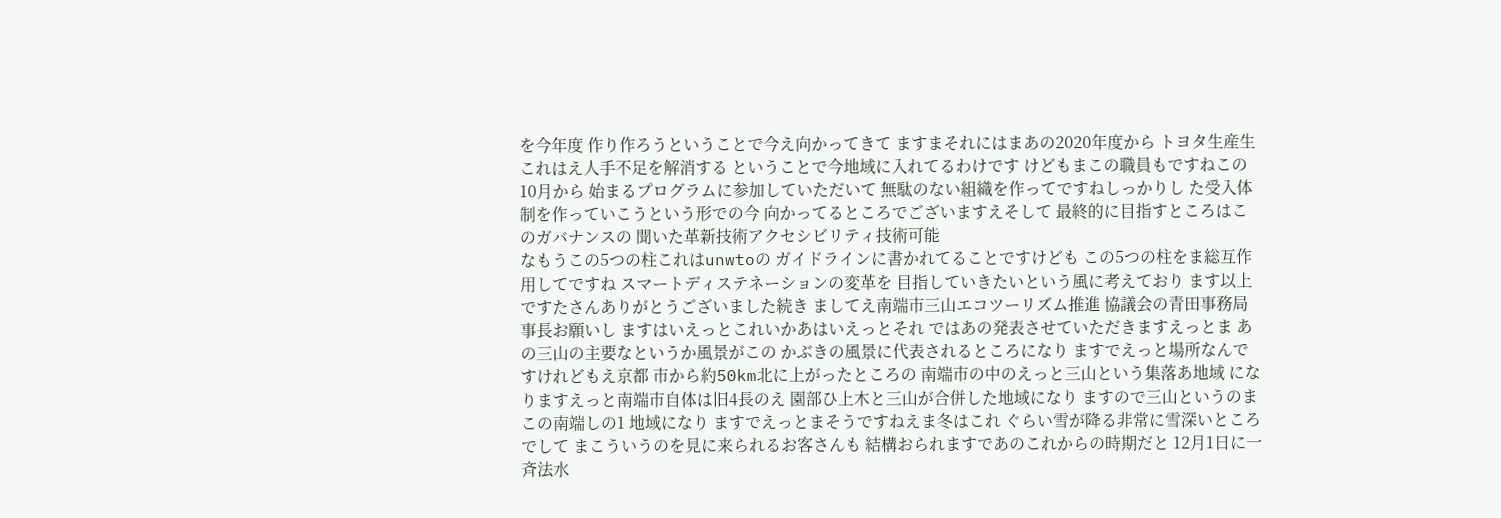を今年度 作り作ろうということで今え向かってきて ますまそれにはまあの2020年度から トヨタ生産生これはえ人手不足を解消する ということで今地域に入れてるわけです けどもまこの職員もですねこの10月から 始まるプログラムに参加していただいて 無駄のない組織を作ってですねしっかりし た受入体制を作っていこうという形での今 向かってるところでございますえそして 最終的に目指すところはこのガバナンスの 聞いた革新技術アクセシビリティ技術可能
なもうこの5つの柱これはunwtoの ガイドラインに書かれてることですけども この5つの柱をま総互作用してですね スマートディステネーションの変革を 目指していきたいという風に考えており ます以上 ですたさんありがとうございました続き ましてえ南端市三山エコツーリズム推進 協議会の青田事務局事長お願いし ますはいえっとこれいかあはいえっとそれ ではあの発表させていただきますえっとま あの三山の主要なというか風景がこの かぶきの風景に代表されるところになり ますでえっと場所なんですけれどもえ京都 市から約50km北に上がったところの 南端市の中のえっと三山という集落あ地域 になりますえっと南端市自体は旧4長のえ 園部ひ上木と三山が合併した地域になり ますので三山というのまこの南端しの1 地域になり ますでえっとまそうですねえま冬はこれ ぐらい雪が降る非常に雪深いところでして まこういうのを見に来られるお客さんも 結構おられますであのこれからの時期だと 12月1日に一斉法水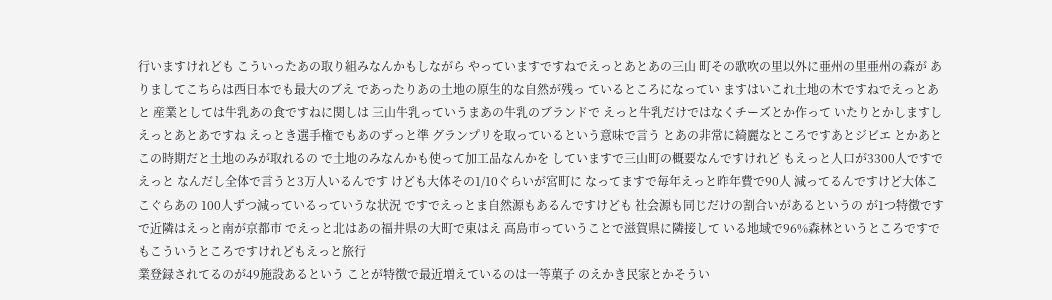行いますけれども こういったあの取り組みなんかもしながら やっていますですねでえっとあとあの三山 町その歌吹の里以外に亜州の里亜州の森が ありましてこちらは西日本でも最大のブえ であったりあの土地の原生的な自然が残っ ているところになってい ますはいこれ土地の木ですねでえっとあと 産業としては牛乳あの食ですねに関しは 三山牛乳っていうまあの牛乳のブランドで えっと牛乳だけではなくチーズとか作って いたりとかしますしえっとあとあですね えっとき選手権でもあのずっと準 グランプリを取っているという意味で言う とあの非常に綺麗なところですあとジビエ とかあとこの時期だと土地のみが取れるの で土地のみなんかも使って加工品なんかを していますで三山町の概要なんですけれど もえっと人口が3300人ですでえっと なんだし全体で言うと3万人いるんです けども大体その1/10ぐらいが宮町に なってますで毎年えっと昨年費で90人 減ってるんですけど大体ここぐらあの 100人ずつ減っているっていうな状況 ですでえっとま自然源もあるんですけども 社会源も同じだけの割合いがあるというの が1つ特徴ですで近隣はえっと南が京都市 でえっと北はあの福井県の大町で東はえ 高島市っていうことで滋賀県に隣接して いる地域で96%森林というところですで もこういうところですけれどもえっと旅行
業登録されてるのが49施設あるという ことが特徴で最近増えているのは一等菓子 のえかき民家とかそうい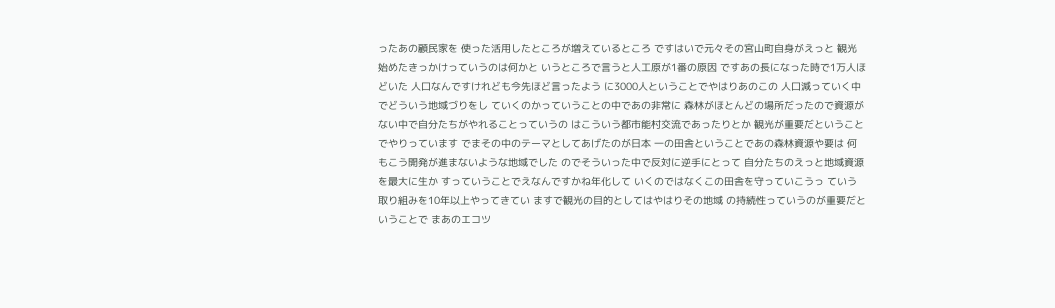ったあの顧民家を 使った活用したところが増えているところ ですはいで元々その宮山町自身がえっと 観光始めたきっかけっていうのは何かと いうところで言うと人工原が1番の原因 ですあの長になった時で1万人ほどいた 人口なんですけれども今先ほど言ったよう に3000人ということでやはりあのこの 人口減っていく中でどういう地域づりをし ていくのかっていうことの中であの非常に 森林がほとんどの場所だったので資源が ない中で自分たちがやれることっていうの はこういう都市能村交流であったりとか 観光が重要だということでやりっています でまその中のテーマとしてあげたのが日本 一の田舎ということであの森林資源や要は 何もこう開発が進まないような地域でした のでそういった中で反対に逆手にとって 自分たちのえっと地域資源を最大に生か すっていうことでえなんですかね年化して いくのではなくこの田舎を守っていこうっ ていう取り組みを10年以上やってきてい ますで観光の目的としてはやはりその地域 の持続性っていうのが重要だということで まあのエコツ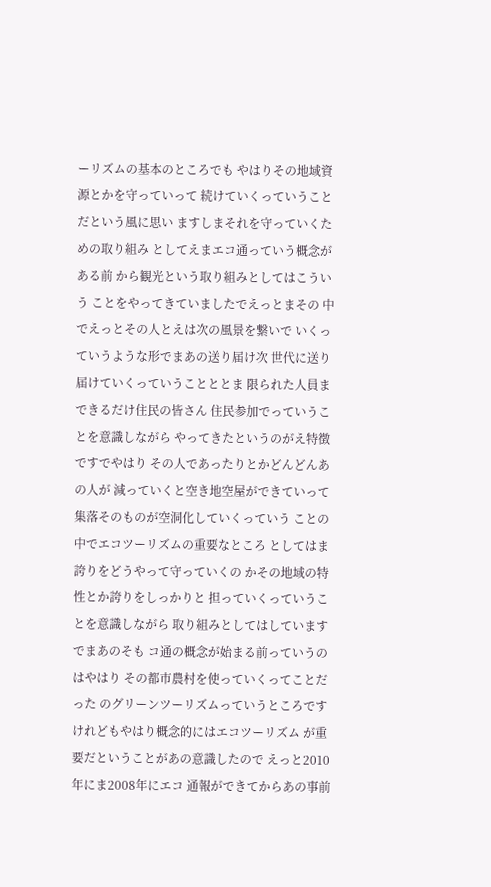ーリズムの基本のところでも やはりその地域資源とかを守っていって 続けていくっていうことだという風に思い ますしまそれを守っていくための取り組み としてえまエコ通っていう概念がある前 から観光という取り組みとしてはこういう ことをやってきていましたでえっとまその 中でえっとその人とえは次の風景を繋いで いくっていうような形でまあの送り届け次 世代に送り届けていくっていうことととま 限られた人員まできるだけ住民の皆さん 住民参加でっていうことを意識しながら やってきたというのがえ特徴ですでやはり その人であったりとかどんどんあの人が 減っていくと空き地空屋ができていって 集落そのものが空洞化していくっていう ことの中でエコツーリズムの重要なところ としてはま誇りをどうやって守っていくの かその地域の特性とか誇りをしっかりと 担っていくっていうことを意識しながら 取り組みとしてはしていますでまあのそも コ通の概念が始まる前っていうのはやはり その都市農村を使っていくってことだった のグリーンツーリズムっていうところです けれどもやはり概念的にはエコツーリズム が重要だということがあの意識したので えっと2010年にま2008年にエコ 通報ができてからあの事前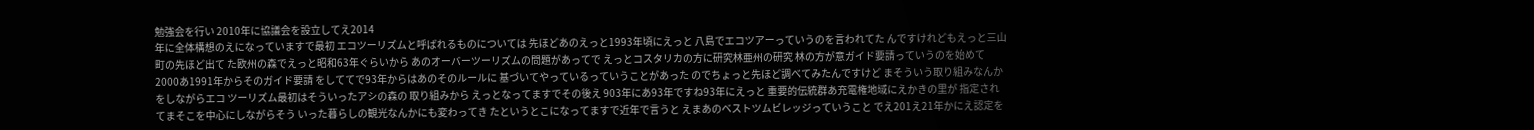勉強会を行い 2010年に協議会を設立してえ2014
年に全体構想のえになっていますで最初 エコツーリズムと呼ばれるものについては 先ほどあのえっと1993年頃にえっと 八島でエコツアーっていうのを言われてた んですけれどもえっと三山町の先ほど出て た欧州の森でえっと昭和63年ぐらいから あのオーバーツーリズムの問題があってで えっとコスタリカの方に研究林亜州の研究 林の方が意ガイド要請っていうのを始めて 2000あ1991年からそのガイド要請 をしててで93年からはあのそのルールに 基づいてやっているっていうことがあった のでちょっと先ほど調べてみたんですけど まそういう取り組みなんかをしながらエコ ツーリズム最初はそういったアシの森の 取り組みから えっとなってますでその後え 903年にあ93年ですね93年にえっと 重要的伝統群あ充電権地域にえかきの里が 指定されてまそこを中心にしながらそう いった暮らしの観光なんかにも変わってき たというとこになってますで近年で言うと えまあのベストツムビレッジっていうこと でえ201え21年かにえ認定を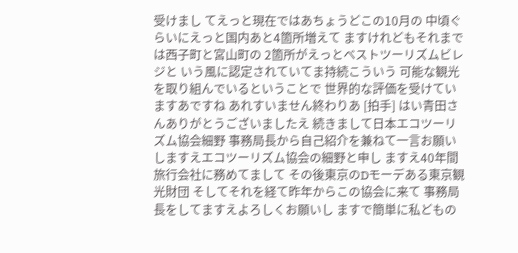受けまし てえっと現在ではあちょうどこの10月の 中頃ぐらいにえっと国内あと4箇所増えて ますけれどもそれまでは西子町と宮山町の 2箇所がえっとベストツーリズムビレジと いう風に認定されていてま持続こういう 可能な観光を取り組んでいるということで 世界的な評価を受けていますあですね あれすいません終わりあ [拍手] はい青田さんありがとうございましたえ 続きまして日本エコツーリズム協会細野 事務局長から自己紹介を兼ねて一言お願い しますえエコツーリズム協会の細野と申し ますえ40年間旅行会社に務めてまして その後東京のDモーデある東京観光財団 そしてそれを経て昨年からこの協会に来て 事務局長をしてますえよろしくお願いし ますで簡単に私どもの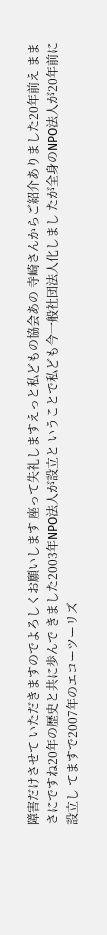障害だけさせて いただきますのでよろしくお願いします 座って失礼しますえっと私どもの協会あの 寺崎さんからご紹介ありました20年前え ままさにですね20年の歴史と共に歩んで きました2003年NPO法人が設立と いうことで私ども今一般社団法人化しまし たが全身のNPO法人が20年前に設立し てますで2007年のエコーツーリズ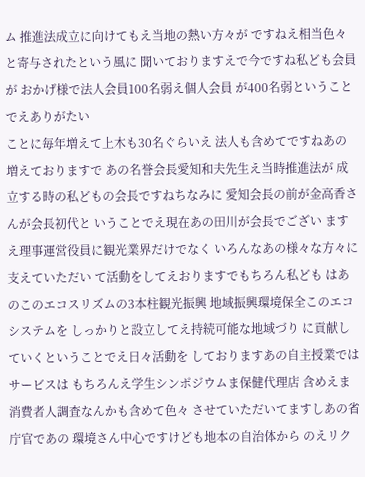ム 推進法成立に向けてもえ当地の熱い方々が ですねえ相当色々と寄与されたという風に 聞いておりますえで今ですね私ども会員が おかげ様で法人会員100名弱え個人会員 が400名弱ということでえありがたい
ことに毎年増えて上木も30名ぐらいえ 法人も含めてですねあの増えておりますで あの名誉会長愛知和夫先生え当時推進法が 成立する時の私どもの会長ですねちなみに 愛知会長の前が金高香さんが会長初代と いうことでえ現在あの田川が会長でござい ますえ理事運営役員に観光業界だけでなく いろんなあの様々な方々に支えていただい て活動をしてえおりますでもちろん私ども はあのこのエコスリズムの3本柱観光振興 地域振興環境保全このエコシステムを しっかりと設立してえ持続可能な地域づり に貢献していくということでえ日々活動を しておりますあの自主授業ではサービスは もちろんえ学生シンポジウムま保健代理店 含めえま消費者人調査なんかも含めて色々 させていただいてますしあの省庁官であの 環境さん中心ですけども地本の自治体から のえリク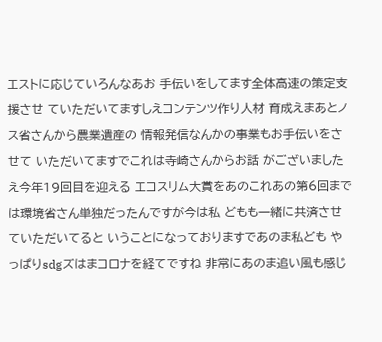エストに応じていろんなあお 手伝いをしてます全体高速の策定支援させ ていただいてますしえコンテンツ作り人材 育成えまあとノス省さんから農業遺産の 情報発信なんかの事業もお手伝いをさせて いただいてますでこれは寺崎さんからお話 がございましたえ今年19回目を迎える エコスリム大賞をあのこれあの第6回まで は環境省さん単独だったんですが今は私 どもも一緒に共済させていただいてると いうことになっておりますであのま私ども やっぱりsdgズはまコロナを経てですね 非常にあのま追い風も感じ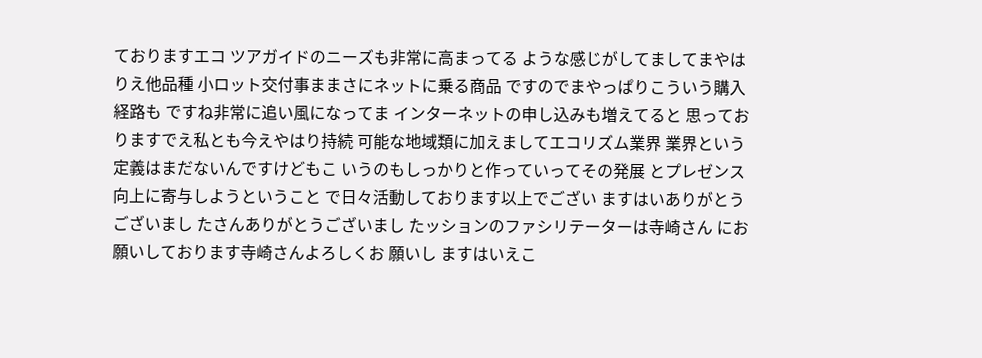ておりますエコ ツアガイドのニーズも非常に高まってる ような感じがしてましてまやはりえ他品種 小ロット交付事ままさにネットに乗る商品 ですのでまやっぱりこういう購入経路も ですね非常に追い風になってま インターネットの申し込みも増えてると 思っておりますでえ私とも今えやはり持続 可能な地域類に加えましてエコリズム業界 業界という定義はまだないんですけどもこ いうのもしっかりと作っていってその発展 とプレゼンス向上に寄与しようということ で日々活動しております以上でござい ますはいありがとうございまし たさんありがとうございまし たッションのファシリテーターは寺崎さん にお願いしております寺崎さんよろしくお 願いし ますはいえこ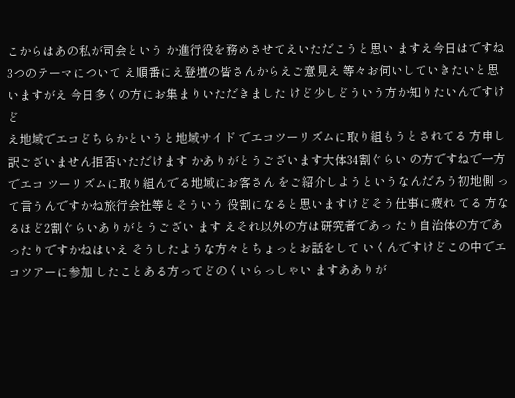こからはあの私が司会という か進行役を務めさせてえいただこうと思い ますえ今日はですね3つのテーマについて え順番にえ登壇の皆さんからえご意見え 等々お伺いしていきたいと思いますがえ 今日多くの方にお集まりいただきました けど少しどういう方か知りたいんですけど
え地域でエコどちらかというと地域サイド でエコツーリズムに取り組もうとされてる 方申し訳ございません拒否いただけます かありがとうございます大体34割ぐらい の方ですねで一方でエコ ツーリズムに取り組んでる地域にお客さん をご紹介しようというなんだろう初地側 って言うんですかね旅行会社等とそういう 役割になると思いますけどそう仕事に疲れ てる 方なるほど2割ぐらいありがとうござい ます えそれ以外の方は研究者であっ たり自治体の方であったりですかねはいえ そうしたような方々とちょっとお話をして いくんですけどこの中でエコツアーに参加 したことある方ってどのくいらっしゃい ますあありが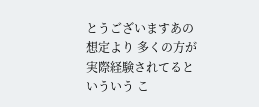とうございますあの想定より 多くの方が実際経験されてるといういう こ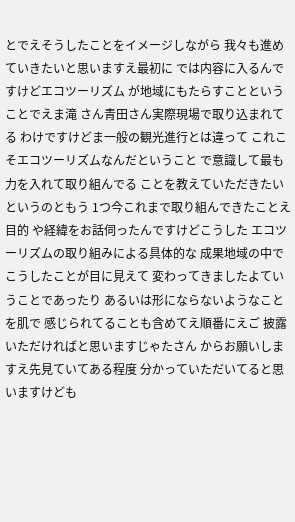とでえそうしたことをイメージしながら 我々も進めていきたいと思いますえ最初に では内容に入るんですけどエコツーリズム が地域にもたらすことということでえま滝 さん青田さん実際現場で取り込まれてる わけですけどま一般の観光進行とは違って これこそエコツーリズムなんだということ で意識して最も力を入れて取り組んでる ことを教えていただきたいというのともう 1つ今これまで取り組んできたことえ目的 や経緯をお話伺ったんですけどこうした エコツーリズムの取り組みによる具体的な 成果地域の中でこうしたことが目に見えて 変わってきましたよていうことであったり あるいは形にならないようなことを肌で 感じられてることも含めてえ順番にえご 披露いただければと思いますじゃたさん からお願いしますえ先見ていてある程度 分かっていただいてると思いますけども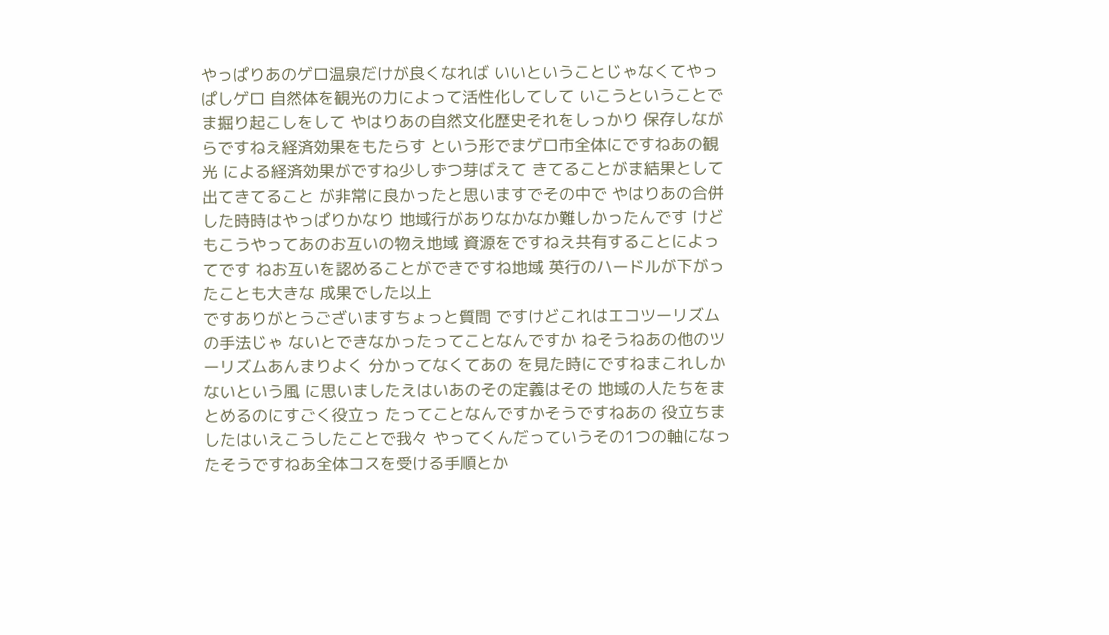やっぱりあのゲロ温泉だけが良くなれば いいということじゃなくてやっぱしゲロ 自然体を観光の力によって活性化してして いこうということでま掘り起こしをして やはりあの自然文化歴史それをしっかり 保存しながらですねえ経済効果をもたらす という形でまゲロ市全体にですねあの観光 による経済効果がですね少しずつ芽ばえて きてることがま結果として出てきてること が非常に良かったと思いますでその中で やはりあの合併した時時はやっぱりかなり 地域行がありなかなか難しかったんです けどもこうやってあのお互いの物え地域 資源をですねえ共有することによってです ねお互いを認めることができですね地域 英行のハードルが下がったことも大きな 成果でした以上
ですありがとうございますちょっと質問 ですけどこれはエコツーリズムの手法じゃ ないとできなかったってことなんですか ねそうねあの他のツーリズムあんまりよく 分かってなくてあの を見た時にですねまこれしかないという風 に思いましたえはいあのその定義はその 地域の人たちをまとめるのにすごく役立っ たってことなんですかそうですねあの 役立ちましたはいえこうしたことで我々 やってくんだっていうその1つの軸になっ たそうですねあ全体コスを受ける手順とか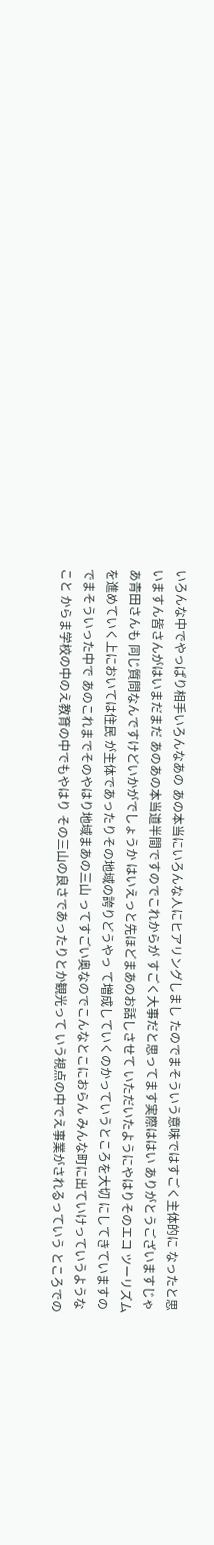いろんな中でやっぱり相手いろんなあの あの本当にいろんな人にヒアリングしまし たのでまそういう意味ではすごく主体的に なったと思いますん皆さんがはいまだまだ あのあの本当道半間ですのでこれからが すごく大事だと思ってます実際ははい ありがとうございますじゃあ青田さんも 同じ質問なんですけどいかがでしょうか はいえっと先ほどまあのお話しさせて いただいたようにやはりそのエコ ツーリズムを進めていく上においては住民 が主体であったりその地域の誇りどうやっ て増成していくのかっていうところを大切 にしてきていますのでまそういった中で あのこれまでそのやはり地域まあの三山 ってすごい奥なのでこんなとこにおらん みんな町に出ていけっていうようなこと からま学校の中のえ教育の中でもやはり その三山の良さであったりとか観光って いう視点の中でえ事業がされるっていう ところでの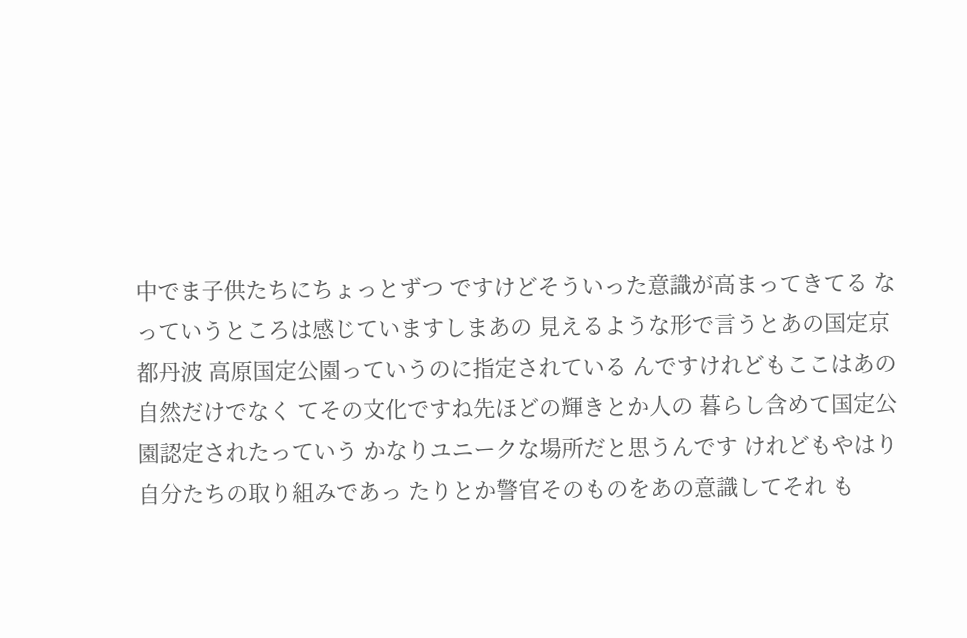中でま子供たちにちょっとずつ ですけどそういった意識が高まってきてる なっていうところは感じていますしまあの 見えるような形で言うとあの国定京都丹波 高原国定公園っていうのに指定されている んですけれどもここはあの自然だけでなく てその文化ですね先ほどの輝きとか人の 暮らし含めて国定公園認定されたっていう かなりユニークな場所だと思うんです けれどもやはり自分たちの取り組みであっ たりとか警官そのものをあの意識してそれ も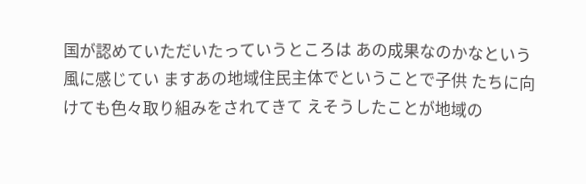国が認めていただいたっていうところは あの成果なのかなという風に感じてい ますあの地域住民主体でということで子供 たちに向けても色々取り組みをされてきて えそうしたことが地域の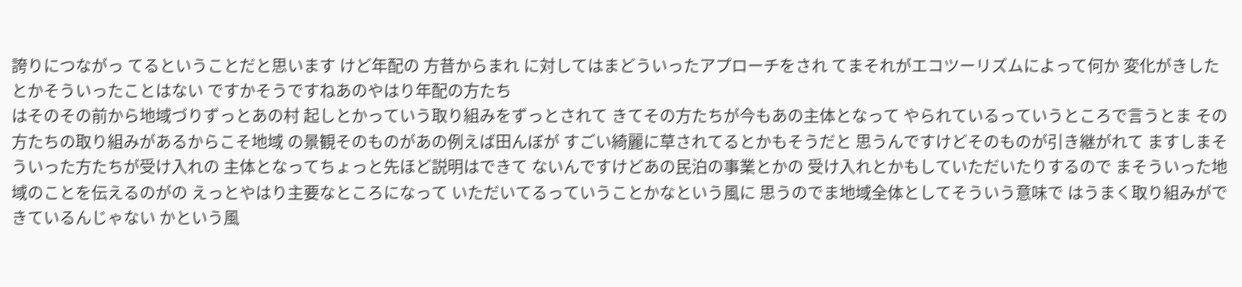誇りにつながっ てるということだと思います けど年配の 方昔からまれ に対してはまどういったアプローチをされ てまそれがエコツーリズムによって何か 変化がきしたとかそういったことはない ですかそうですねあのやはり年配の方たち
はそのその前から地域づりずっとあの村 起しとかっていう取り組みをずっとされて きてその方たちが今もあの主体となって やられているっていうところで言うとま その方たちの取り組みがあるからこそ地域 の景観そのものがあの例えば田んぼが すごい綺麗に草されてるとかもそうだと 思うんですけどそのものが引き継がれて ますしまそういった方たちが受け入れの 主体となってちょっと先ほど説明はできて ないんですけどあの民泊の事業とかの 受け入れとかもしていただいたりするので まそういった地域のことを伝えるのがの えっとやはり主要なところになって いただいてるっていうことかなという風に 思うのでま地域全体としてそういう意味で はうまく取り組みができているんじゃない かという風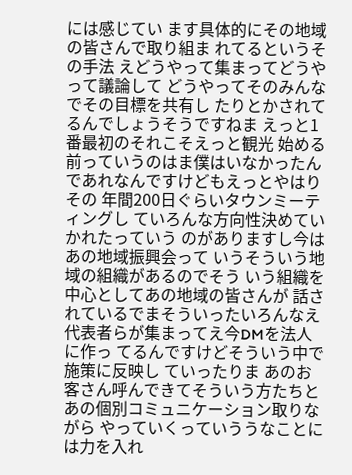には感じてい ます具体的にその地域の皆さんで取り組ま れてるというその手法 えどうやって集まってどうやって議論して どうやってそのみんなでその目標を共有し たりとかされてるんでしょうそうですねま えっと1番最初のそれこそえっと観光 始める前っていうのはま僕はいなかったん であれなんですけどもえっとやはりその 年間200日ぐらいタウンミーティングし ていろんな方向性決めていかれたっていう のがありますし今はあの地域振興会って いうそういう地域の組織があるのでそう いう組織を中心としてあの地域の皆さんが 話されているでまそういったいろんなえ 代表者らが集まってえ今DMを法人に作っ てるんですけどそういう中で施策に反映し ていったりま あのお客さん呼んできてそういう方たちと あの個別コミュニケーション取りながら やっていくっていううなことには力を入れ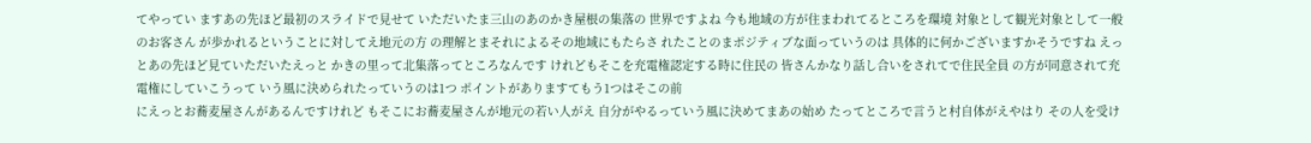てやってい ますあの先ほど最初のスライドで見せて いただいたま三山のあのかき屋根の集落の 世界ですよね 今も地域の方が住まわれてるところを環境 対象として観光対象として一般のお客さん が歩かれるということに対してえ地元の方 の理解とまそれによるその地域にもたらさ れたことのまポジティブな面っていうのは 具体的に何かございますかそうですね えっとあの先ほど見ていただいたえっと かきの里って北集落ってところなんです けれどもそこを充電権認定する時に住民の 皆さんかなり話し合いをされてで住民全員 の方が同意されて充電権にしていこうって いう風に決められたっていうのは1つ ポイントがありますてもう1つはそこの前
にえっとお蕎麦屋さんがあるんですけれど もそこにお蕎麦屋さんが地元の若い人がえ 自分がやるっていう風に決めてまあの始め たってところで言うと村自体がえやはり その人を受け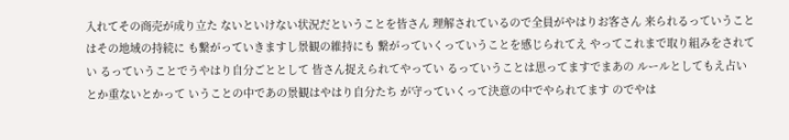入れてその商売が成り立た ないといけない状況だということを皆さん 理解されているので全員がやはりお客さん 来られるっていうことはその地域の持続に も繋がっていきますし景観の維持にも 繋がっていくっていうことを感じられてえ やってこれまで取り組みをされてい るっていうことでうやはり自分ごととして 皆さん捉えられてやってい るっていうことは思ってますでまあの ルールとしてもえ占いとか重ないとかって いうことの中であの景観はやはり自分たち が守っていくって決意の中でやられてます のでやは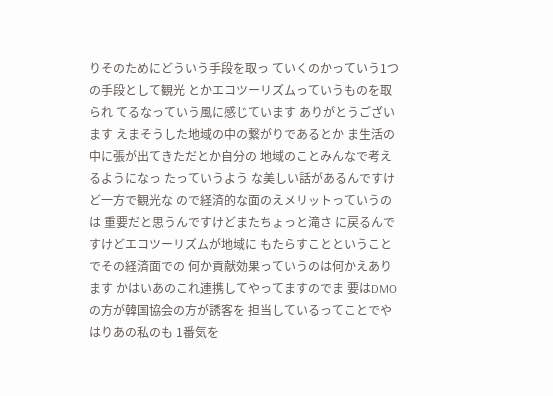りそのためにどういう手段を取っ ていくのかっていう1つの手段として観光 とかエコツーリズムっていうものを取られ てるなっていう風に感じています ありがとうございます えまそうした地域の中の繋がりであるとか ま生活の中に張が出てきただとか自分の 地域のことみんなで考えるようになっ たっていうよう な美しい話があるんですけど一方で観光な ので経済的な面のえメリットっていうのは 重要だと思うんですけどまたちょっと滝さ に戻るんですけどエコツーリズムが地域に もたらすことということでその経済面での 何か貢献効果っていうのは何かえあります かはいあのこれ連携してやってますのでま 要はDMOの方が韓国協会の方が誘客を 担当しているってことでやはりあの私のも 1番気を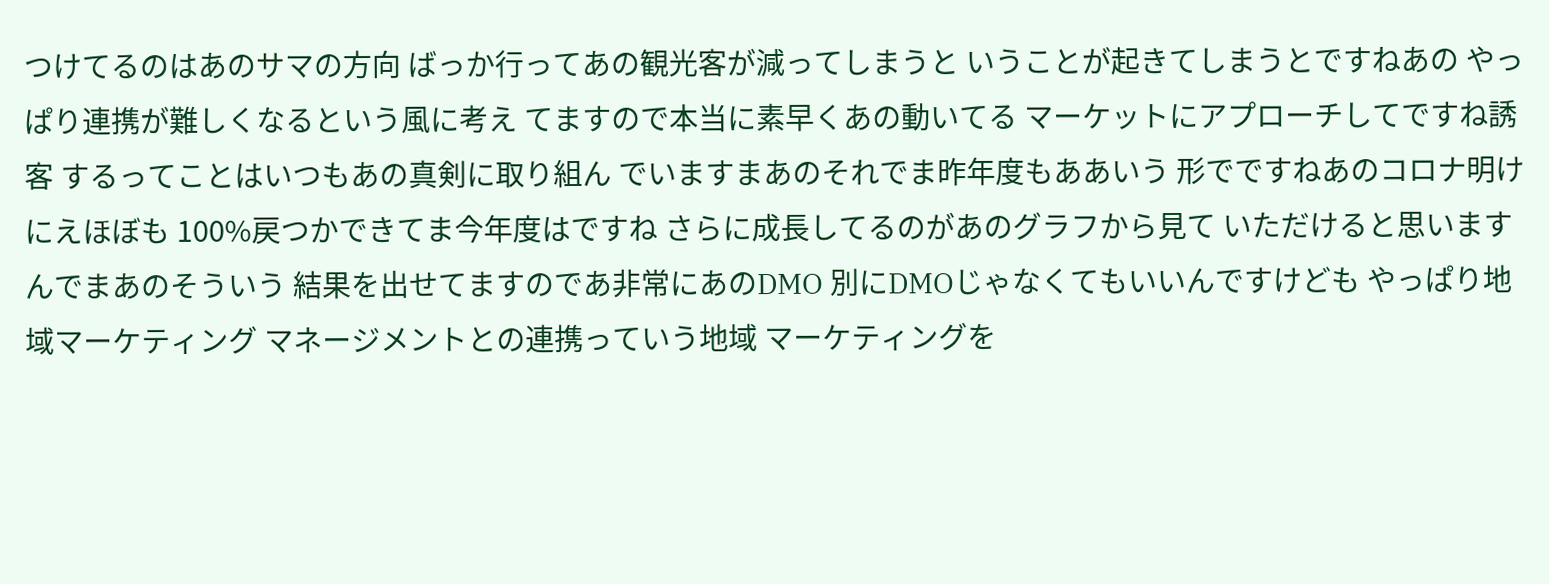つけてるのはあのサマの方向 ばっか行ってあの観光客が減ってしまうと いうことが起きてしまうとですねあの やっぱり連携が難しくなるという風に考え てますので本当に素早くあの動いてる マーケットにアプローチしてですね誘客 するってことはいつもあの真剣に取り組ん でいますまあのそれでま昨年度もああいう 形でですねあのコロナ明けにえほぼも 100%戻つかできてま今年度はですね さらに成長してるのがあのグラフから見て いただけると思いますんでまあのそういう 結果を出せてますのであ非常にあのDMO 別にDMOじゃなくてもいいんですけども やっぱり地域マーケティング マネージメントとの連携っていう地域 マーケティングを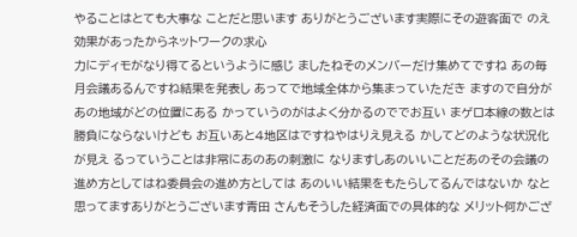やることはとても大事な ことだと思います ありがとうございます実際にその遊客面で のえ効果があったからネットワークの求心
力にディモがなり得てるというように感じ ましたねそのメンバーだけ集めてですね あの毎月会議あるんですね結果を発表し あってで地域全体から集まっていただき ますので自分があの地域がどの位置にある かっていうのがはよく分かるのででお互い まゲロ本線の数とは勝負にならないけども お互いあと4地区はですねやはりえ見える かしてどのような状況化が見え るっていうことは非常にあのあの刺激に なりますしあのいいことだあのその会議の 進め方としてはね委員会の進め方としては あのいい結果をもたらしてるんではないか なと思ってますありがとうございます青田 さんもそうした経済面での具体的な メリット何かござ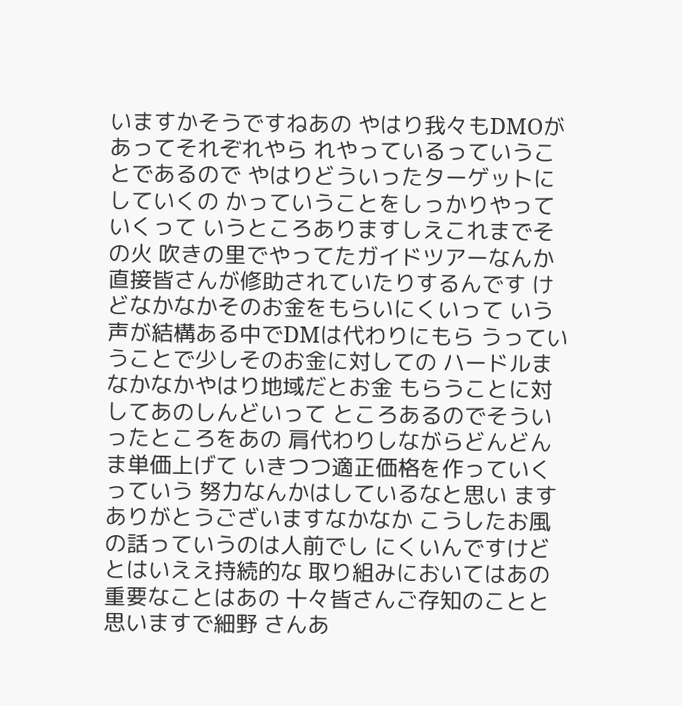いますかそうですねあの やはり我々もDMOがあってそれぞれやら れやっているっていうことであるので やはりどういったターゲットにしていくの かっていうことをしっかりやっていくって いうところありますしえこれまでその火 吹きの里でやってたガイドツアーなんか 直接皆さんが修助されていたりするんです けどなかなかそのお金をもらいにくいって いう声が結構ある中でDMは代わりにもら うっていうことで少しそのお金に対しての ハードルまなかなかやはり地域だとお金 もらうことに対してあのしんどいって ところあるのでそういったところをあの 肩代わりしながらどんどんま単価上げて いきつつ適正価格を作っていくっていう 努力なんかはしているなと思い ますありがとうございますなかなか こうしたお風の話っていうのは人前でし にくいんですけどとはいええ持続的な 取り組みにおいてはあの重要なことはあの 十々皆さんご存知のことと思いますで細野 さんあ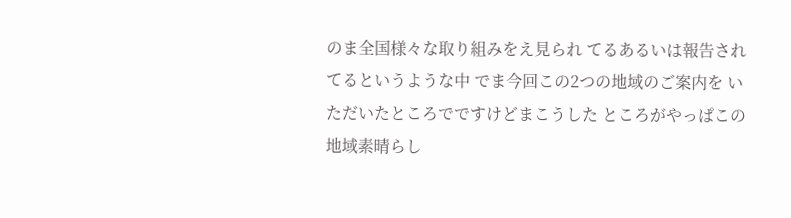のま全国様々な取り組みをえ見られ てるあるいは報告されてるというような中 でま今回この2つの地域のご案内を いただいたところでですけどまこうした ところがやっぱこの地域素晴らし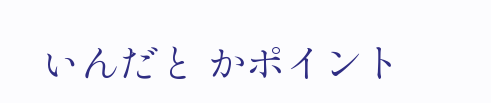いんだと かポイント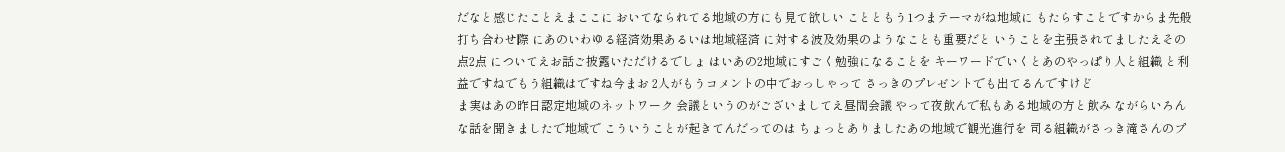だなと感じたことえまここに おいてなられてる地域の方にも見て欲しい ことともう1つまテーマがね地域に もたらすことですからま先般打ち合わせ際 にあのいわゆる経済効果あるいは地域経済 に対する波及効果のようなことも重要だと いうことを主張されてましたえその点2点 についてえお話ご披露いただけるでしょ はいあの2地域にすごく勉強になることを キーワードでいくとあのやっぱり人と組織 と利益ですねでもう組織はですね今まお 2人がもうコメントの中でおっしゃって さっきのプレゼントでも出てるんですけど
ま実はあの昨日認定地域のネットワーク 会議というのがございましてえ昼間会議 やって夜飲んで私もある地域の方と飲み ながらいろんな話を聞きましたで地域で こういうことが起きてんだってのは ちょっとありましたあの地域で観光進行を 司る組織がさっき滝さんのプ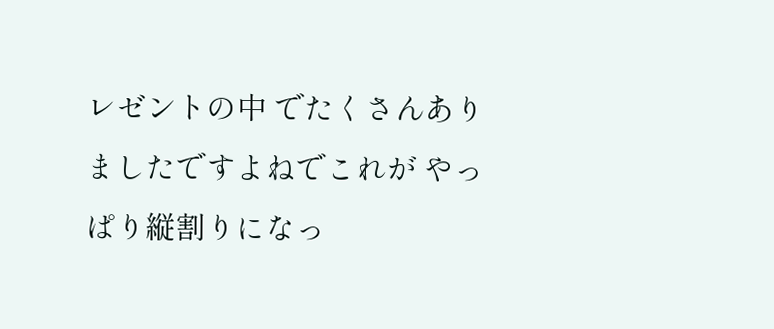レゼントの中 でたくさんありましたですよねでこれが やっぱり縦割りになっ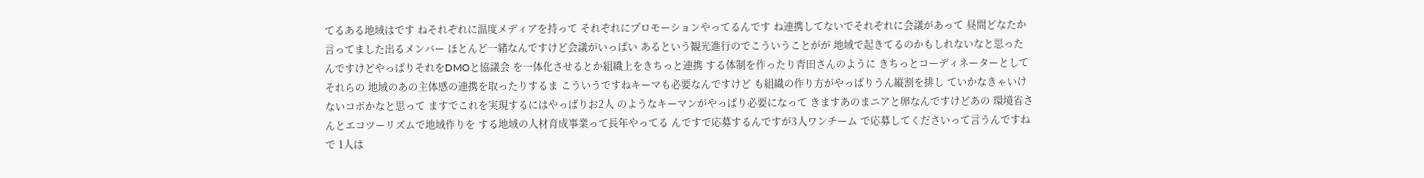てるある地域はです ねそれぞれに温度メディアを持って それぞれにプロモーションやってるんです ね連携してないでそれぞれに会議があって 昼間どなたか言ってました出るメンバー ほとんど一緒なんですけど会議がいっぱい あるという観光進行のでこういうことがが 地域で起きてるのかもしれないなと思った んですけどやっぱりそれをDMOと協議会 を一体化させるとか組織上をきちっと連携 する体制を作ったり青田さんのように きちっとコーディネーターとしてそれらの 地域のあの主体感の連携を取ったりするま こういうですねキーマも必要なんですけど も組織の作り方がやっぱりうん縦割を排し ていかなきゃいけないコボかなと思って ますでこれを実現するにはやっぱりお2人 のようなキーマンがやっぱり必要になって きますあのまニアと卵なんですけどあの 環境省さんとエコツーリズムで地域作りを する地域の人材育成事業って長年やってる んですで応募するんですが3人ワンチーム で応募してくださいって言うんですねで 1人は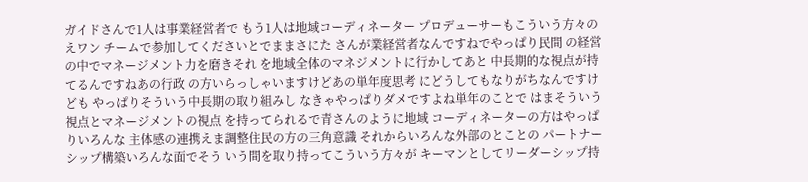ガイドさんで1人は事業経営者で もう1人は地域コーディネーター プロデューサーもこういう方々のえワン チームで参加してくださいとでままさにた さんが業経営者なんですねでやっぱり民間 の経営の中でマネージメント力を磨きそれ を地域全体のマネジメントに行かしてあと 中長期的な視点が持てるんですねあの行政 の方いらっしゃいますけどあの単年度思考 にどうしてもなりがちなんですけども やっぱりそういう中長期の取り組みし なきゃやっぱりダメですよね単年のことで はまそういう視点とマネージメントの視点 を持ってられるで青さんのように地域 コーディネーターの方はやっぱりいろんな 主体感の連携えま調整住民の方の三角意識 それからいろんな外部のとことの パートナーシップ構築いろんな面でそう いう間を取り持ってこういう方々が キーマンとしてリーダーシップ持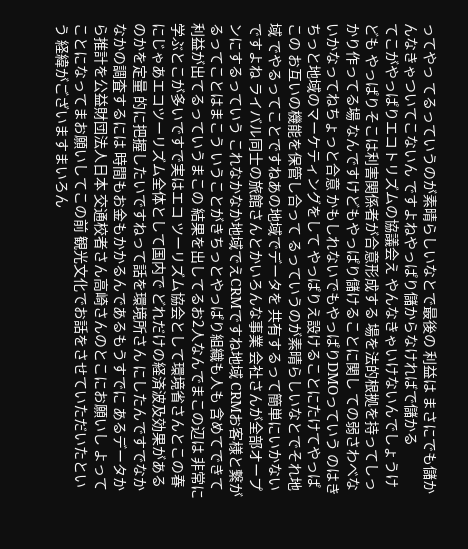ってやっ てるっていうのが素晴らしいなとで最後の 利益は まさにでも儲かんなきゃついてこないん ですよねやっぱり儲からなければで儲かる
てこがやっぱりエコトリズムの協議会え やんなきゃいけないんでしょうけども やっぱりそこは利害関係者が合意形成する 場を法的根拠を持ってしっかり作ってる場 なんですけどもやっぱり儲けることに関し ての弱さわべないかなってねちょっと合意 かもしれないでもやっぱりDMOっていう のはきちっと地域のマーケティングをして やっぱりえ設けることにたけてやっぱこの お互いの機能を保管し合って るっていうのが素晴らしいなとでそれ地域 でやるってことですねあの地域でデータを 共有するって簡単にいかないですよね ライバル同士の旅館さんとかいろんな事業 会社さんが全部オープンにするっていう これなかなか地域でえCRMですね地域 CRMお客様と繋がるってことはまこう いうことがきちっとやっぱり組織も人も 含めてできて利益が出てるっていうまこの 結果を出してるお2人なんでまこの辺は 非常に学ぶとこが多いですで実はエコ ツーリズム協会として環境省さんとこの春 にじゃあエコツーリズム全体として国内で どれだけの経済波及効果があるのかを定量 的に把握したいですねって話を環境所さん にしたんですでなかなかの調査するには 時間もお金もかかるんであるもうすでに あるデータから推計を公益財団法人日本 交通校者さん高崎さんのとこにお願いし よってことになってまお願いしてこの前 観光文化でお話をさせていただいたという 経緯がございますまいろん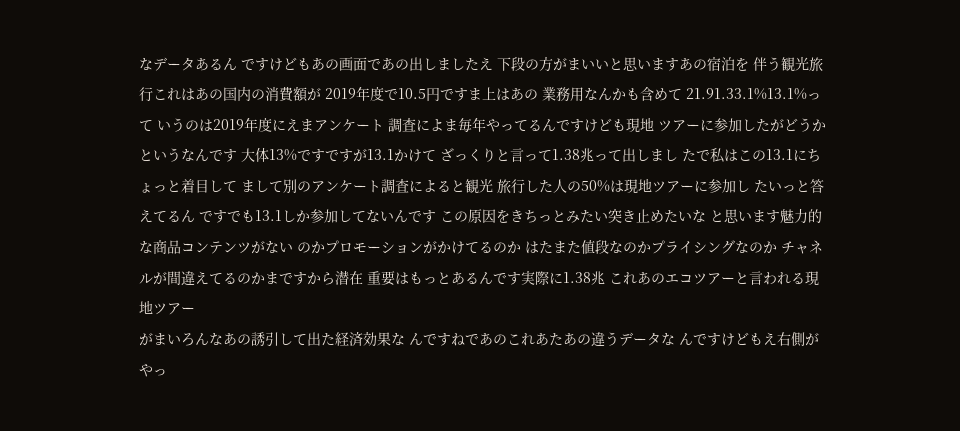なデータあるん ですけどもあの画面であの出しましたえ 下段の方がまいいと思いますあの宿泊を 伴う観光旅行これはあの国内の消費額が 2019年度で10.5円ですま上はあの 業務用なんかも含めて 21.91.33.1%13.1%って いうのは2019年度にえまアンケート 調査によま毎年やってるんですけども現地 ツアーに参加したがどうかというなんです 大体13%ですですが13.1かけて ざっくりと言って1.38兆って出しまし たで私はこの13.1にちょっと着目して まして別のアンケート調査によると観光 旅行した人の50%は現地ツアーに参加し たいっと答えてるん ですでも13.1しか参加してないんです この原因をきちっとみたい突き止めたいな と思います魅力的な商品コンテンツがない のかプロモーションがかけてるのか はたまた値段なのかプライシングなのか チャネルが間違えてるのかまですから潜在 重要はもっとあるんです実際に1.38兆 これあのエコツアーと言われる現地ツアー
がまいろんなあの誘引して出た経済効果な んですねであのこれあたあの違うデータな んですけどもえ右側がやっ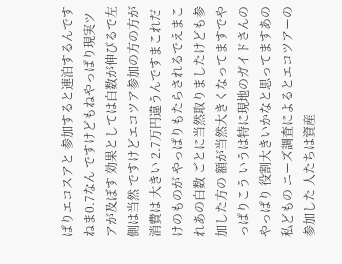ぱりエコスアと 参加すると連泊するんですねま0.7なん ですけどもねやっぱり現実ツアが及ぼす 効果としては白数が伸びるで左側は当然 ですけどエコツア参加の方の方が消費は 大きい 2.7万円違うんですまこれだけのものが やっぱりもたらされるでえまこれあの白数 ごとに当然取りましたけども参加した方の 額が当然大きくなってますでやっぱりこう いうは特に現地のガイドさんのやっぱり 役割大きいかなと思ってますあの私どもの ニーズ調査によるとエコツアーの参加した 人たちは資産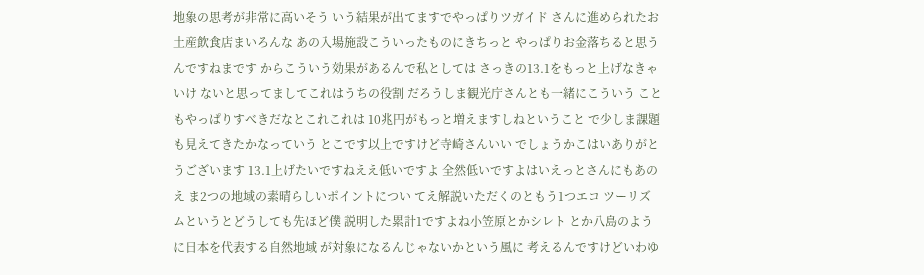地象の思考が非常に高いそう いう結果が出てますでやっぱりツガイド さんに進められたお土産飲食店まいろんな あの入場施設こういったものにきちっと やっぱりお金落ちると思うんですねまです からこういう効果があるんで私としては さっきの13.1をもっと上げなきゃいけ ないと思ってましてこれはうちの役割 だろうしま観光庁さんとも一緒にこういう こともやっぱりすべきだなとこれこれは 10兆円がもっと増えますしねということ で少しま課題も見えてきたかなっていう とこです以上ですけど寺崎さんいい でしょうかこはいありがとうございます 13.1上げたいですねええ低いですよ 全然低いですよはいえっとさんにもあのえ ま2つの地域の素晴らしいポイントについ てえ解説いただくのともう1つエコ ツーリズムというとどうしても先ほど僕 説明した累計1ですよね小笠原とかシレト とか八島のように日本を代表する自然地域 が対象になるんじゃないかという風に 考えるんですけどいわゆ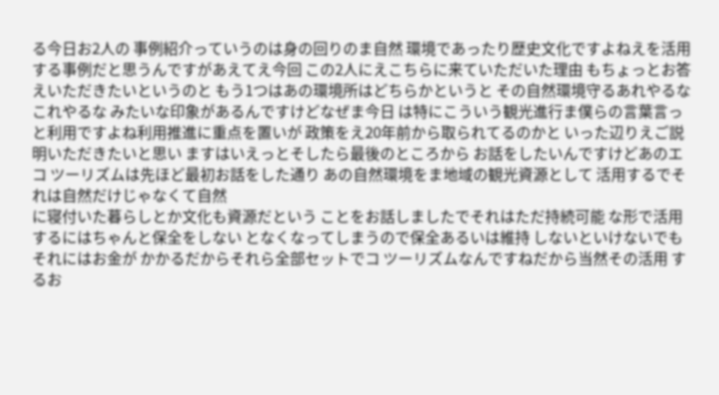る今日お2人の 事例紹介っていうのは身の回りのま自然 環境であったり歴史文化ですよねえを活用 する事例だと思うんですがあえてえ今回 この2人にえこちらに来ていただいた理由 もちょっとお答えいただきたいというのと もう1つはあの環境所はどちらかというと その自然環境守るあれやるなこれやるな みたいな印象があるんですけどなぜま今日 は特にこういう観光進行ま僕らの言葉言っ と利用ですよね利用推進に重点を置いが 政策をえ20年前から取られてるのかと いった辺りえご説明いただきたいと思い ますはいえっとそしたら最後のところから お話をしたいんですけどあのエコ ツーリズムは先ほど最初お話をした通り あの自然環境をま地域の観光資源として 活用するでそれは自然だけじゃなくて自然
に寝付いた暮らしとか文化も資源だという ことをお話しましたでそれはただ持続可能 な形で活用するにはちゃんと保全をしない となくなってしまうので保全あるいは維持 しないといけないでもそれにはお金が かかるだからそれら全部セットでコ ツーリズムなんですねだから当然その活用 するお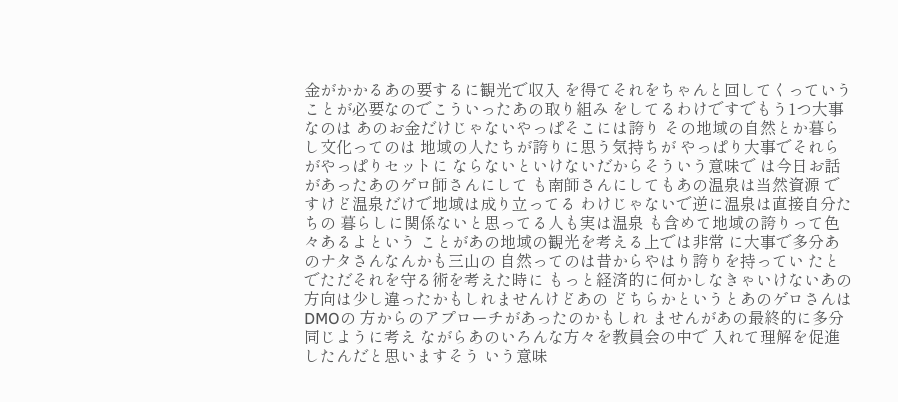金がかかるあの要するに観光で収入 を得てそれをちゃんと回してくっていう ことが必要なのでこういったあの取り組み をしてるわけですでもう1つ大事なのは あのお金だけじゃないやっぱそこには誇り その地域の自然とか暮らし文化ってのは 地域の人たちが誇りに思う気持ちが やっぱり大事でそれらがやっぱりセットに ならないといけないだからそういう意味で は今日お話があったあのゲロ師さんにして も南師さんにしてもあの温泉は当然資源 ですけど温泉だけで地域は成り立ってる わけじゃないで逆に温泉は直接自分たちの 暮らしに関係ないと思ってる人も実は温泉 も含めて地域の誇りって色々あるよという ことがあの地域の観光を考える上では非常 に大事で多分あのナタさんなんかも三山の 自然ってのは昔からやはり誇りを持ってい たとでただそれを守る術を考えた時に もっと経済的に何かしなきゃいけないあの 方向は少し違ったかもしれませんけどあの どちらかというとあのゲロさんはDMOの 方からのアプローチがあったのかもしれ ませんがあの最終的に多分同じように考え ながらあのいろんな方々を教員会の中で 入れて理解を促進したんだと思いますそう いう意味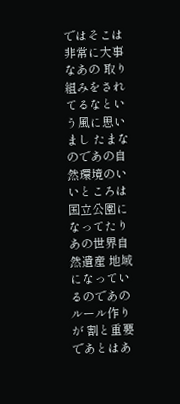ではそこは非常に大事なあの 取り組みをされてるなという風に思いまし たまなのであの自然環境のいいところは 国立公園になってたりあの世界自然遺産 地域になっているのであのルール作りが 割と重要であとはあ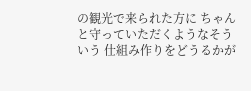の観光で来られた方に ちゃんと守っていただくようなそういう 仕組み作りをどうるかが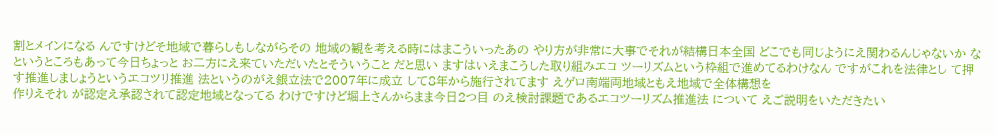割とメインになる んですけどそ地域で暮らしもしながらその 地域の観を考える時にはまこういったあの やり方が非常に大事でそれが結構日本全国 どこでも同じようにえ関わるんじゃないか なというところもあって今日ちょっと お二方にえ来ていただいたとそういうこと だと思い ますはいえまこうした取り組みエコ ツーリズムという枠組で進めてるわけなん ですがこれを法律とし て押す推進しましょうというエコツリ推進 法というのがえ銀立法で2007年に成立 して8年から施行されてます えゲロ南端両地域ともえ地域で全体構想を
作りえそれ が認定え承認されて認定地域となってる わけですけど堀上さんからまま今日2つ目 のえ検討課題であるエコツーリズム推進法 について えご説明をいただきたい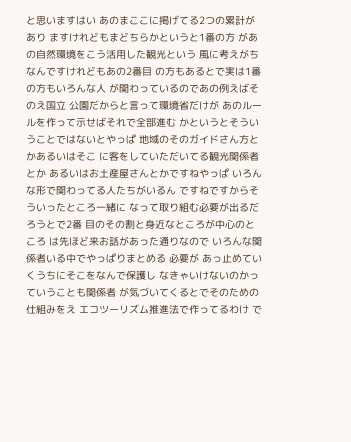と思いますはい あのまここに掲げてる2つの累計があり ますけれどもまどちらかというと1番の方 があの自然環境をこう活用した観光という 風に考えがちなんですけれどもあの2番目 の方もあるとで実は1番の方もいろんな人 が関わっているのであの例えばそのえ国立 公園だからと言って環境省だけが あのルールを作って示せばそれで全部進む かというとそういうことではないとやっぱ 地域のそのガイドさん方とかあるいはそこ に客をしていただいてる観光関係者とか あるいはお土産屋さんとかですねやっぱ いろんな形で関わってる人たちがいるん ですねですからそういったところ一緒に なって取り組む必要が出るだろうとで2番 目のその割と身近なところが中心のところ は先ほど来お話があった通りなので いろんな関係者いる中でやっぱりまとめる 必要が あっ止めていくうちにそこをなんで保護し なきゃいけないのかっていうことも関係者 が気づいてくるとでそのための仕組みをえ エコツーリズム推進法で作ってるわけ で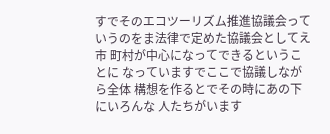すでそのエコツーリズム推進協議会って いうのをま法律で定めた協議会としてえ市 町村が中心になってできるということに なっていますでここで協議しながら全体 構想を作るとでその時にあの下にいろんな 人たちがいます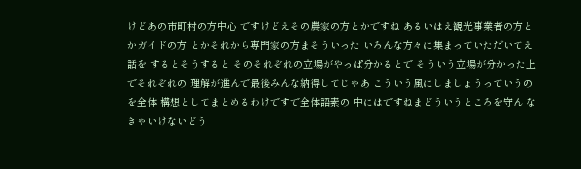けどあの市町村の方中心 ですけどえその農家の方とかですね あるいはえ観光事業者の方とかガイドの方 とかそれから専門家の方まそういった いろんな方々に集まっていただいてえ話を するとそうすると そのそれぞれの立場がやっぱ分かるとで そういう立場が分かった上でそれぞれの 理解が進んで最後みんな納得してじゃあ こういう風にしましょうっていうのを全体 構想としてまとめるわけですで全体語素の 中にはですねまどういうところを守ん なきゃいけないどう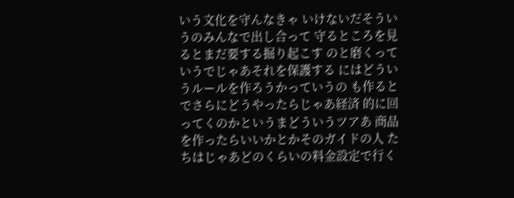いう文化を守んなきゃ いけないだそういうのみんなで出し合って 守るところを見るとまだ要する掘り起こす のと磨くっていうでじゃあそれを保護する にはどういうルールを作ろうかっていうの も作るとでさらにどうやったらじゃあ経済 的に回ってくのかというまどういうツアあ 商品を作ったらいいかとかそのガイドの人 たちはじゃあどのくらいの料金設定で行く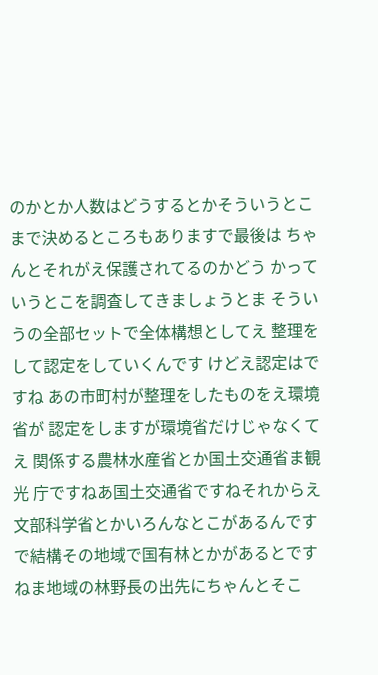のかとか人数はどうするとかそういうとこ まで決めるところもありますで最後は ちゃんとそれがえ保護されてるのかどう かっていうとこを調査してきましょうとま そういうの全部セットで全体構想としてえ 整理をして認定をしていくんです けどえ認定はですね あの市町村が整理をしたものをえ環境省が 認定をしますが環境省だけじゃなくてえ 関係する農林水産省とか国土交通省ま観光 庁ですねあ国土交通省ですねそれからえ 文部科学省とかいろんなとこがあるんです で結構その地域で国有林とかがあるとです ねま地域の林野長の出先にちゃんとそこ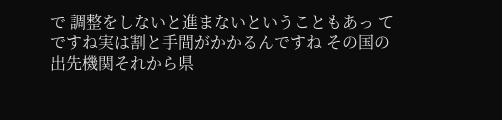で 調整をしないと進まないということもあっ てですね実は割と手間がかかるんですね その国の出先機関それから県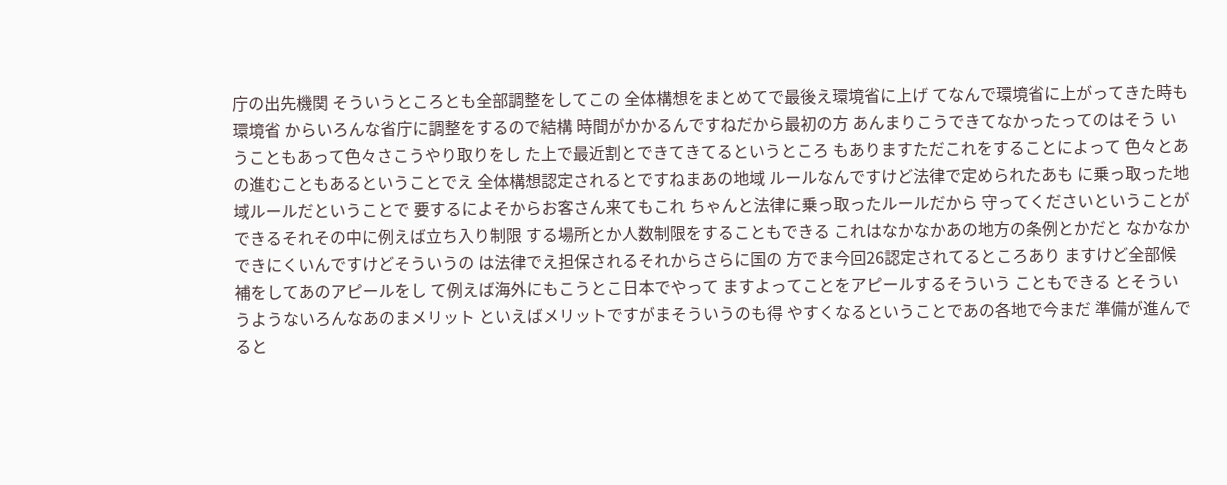庁の出先機関 そういうところとも全部調整をしてこの 全体構想をまとめてで最後え環境省に上げ てなんで環境省に上がってきた時も環境省 からいろんな省庁に調整をするので結構 時間がかかるんですねだから最初の方 あんまりこうできてなかったってのはそう いうこともあって色々さこうやり取りをし た上で最近割とできてきてるというところ もありますただこれをすることによって 色々とあの進むこともあるということでえ 全体構想認定されるとですねまあの地域 ルールなんですけど法律で定められたあも に乗っ取った地域ルールだということで 要するによそからお客さん来てもこれ ちゃんと法律に乗っ取ったルールだから 守ってくださいということが できるそれその中に例えば立ち入り制限 する場所とか人数制限をすることもできる これはなかなかあの地方の条例とかだと なかなかできにくいんですけどそういうの は法律でえ担保されるそれからさらに国の 方でま今回26認定されてるところあり ますけど全部候補をしてあのアピールをし て例えば海外にもこうとこ日本でやって ますよってことをアピールするそういう こともできる とそういうようないろんなあのまメリット といえばメリットですがまそういうのも得 やすくなるということであの各地で今まだ 準備が進んでると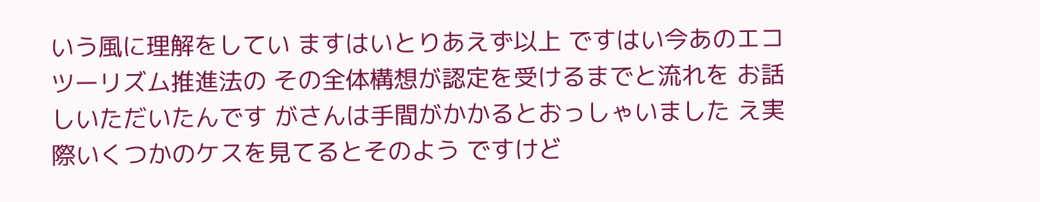いう風に理解をしてい ますはいとりあえず以上 ですはい今あのエコツーリズム推進法の その全体構想が認定を受けるまでと流れを お話しいただいたんです がさんは手間がかかるとおっしゃいました え実際いくつかのケスを見てるとそのよう ですけど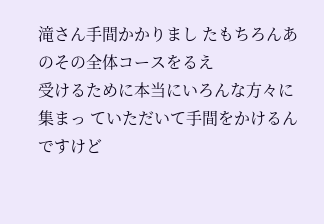滝さん手間かかりまし たもちろんあのその全体コースをるえ
受けるために本当にいろんな方々に集まっ ていただいて手間をかけるんですけど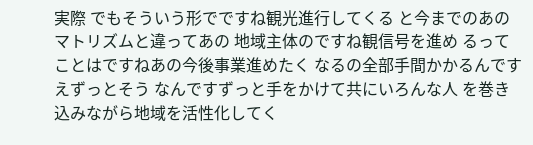実際 でもそういう形でですね観光進行してくる と今までのあのマトリズムと違ってあの 地域主体のですね観信号を進め るってことはですねあの今後事業進めたく なるの全部手間かかるんですえずっとそう なんですずっと手をかけて共にいろんな人 を巻き込みながら地域を活性化してく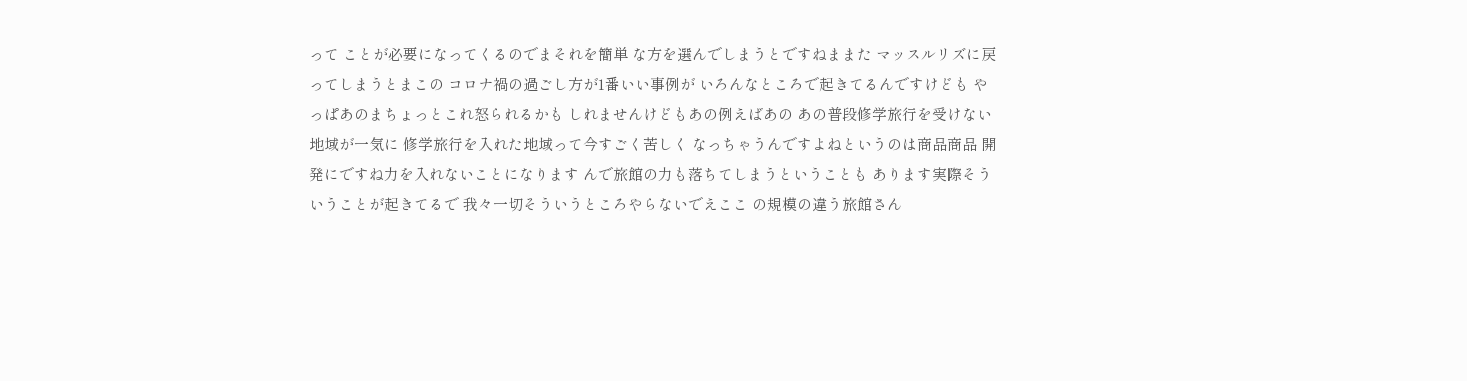って ことが必要になってくるのでまそれを簡単 な方を選んでしまうとですねままた マッスルリズに戻ってしまうとまこの コロナ禍の過ごし方が1番いい事例が いろんなところで起きてるんですけども やっぱあのまちょっとこれ怒られるかも しれませんけどもあの例えばあの あの普段修学旅行を受けない地域が一気に 修学旅行を入れた地域って今すごく苦しく なっちゃうんですよねというのは商品商品 開発にですね力を入れないことになります んで旅館の力も落ちてしまうということも あります実際そういうことが起きてるで 我々一切そういうところやらないでえここ の規模の違う旅館さん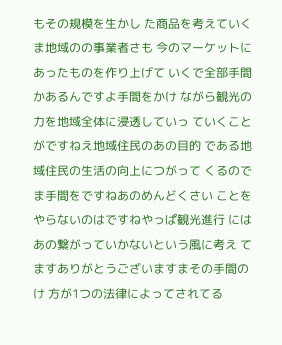もその規模を生かし た商品を考えていくま地域のの事業者さも 今のマーケットにあったものを作り上げて いくで全部手間かあるんですよ手間をかけ ながら観光の力を地域全体に浸透していっ ていくことがですねえ地域住民のあの目的 である地域住民の生活の向上につがって くるのでま手間をですねあのめんどくさい ことをやらないのはですねやっぱ観光進行 にはあの繋がっていかないという風に考え て ますありがとうございますまその手間のけ 方が1つの法律によってされてる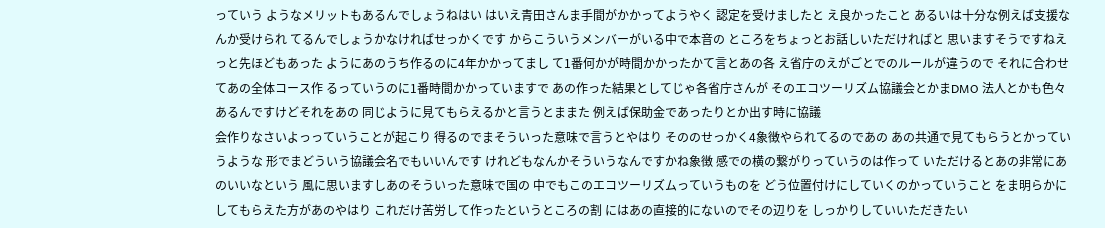っていう ようなメリットもあるんでしょうねはい はいえ青田さんま手間がかかってようやく 認定を受けましたと え良かったこと あるいは十分な例えば支援なんか受けられ てるんでしょうかなければせっかくです からこういうメンバーがいる中で本音の ところをちょっとお話しいただければと 思いますそうですねえっと先ほどもあった ようにあのうち作るのに4年かかってまし て1番何かが時間かかったかて言とあの各 え省庁のえがごとでのルールが違うので それに合わせてあの全体コース作 るっていうのに1番時間かかっていますで あの作った結果としてじゃ各省庁さんが そのエコツーリズム協議会とかまDMO 法人とかも色々あるんですけどそれをあの 同じように見てもらえるかと言うとままた 例えば保助金であったりとか出す時に協議
会作りなさいよっっていうことが起こり 得るのでまそういった意味で言うとやはり そののせっかく4象徴やられてるのであの あの共通で見てもらうとかっていうような 形でまどういう協議会名でもいいんです けれどもなんかそういうなんですかね象徴 感での横の繋がりっていうのは作って いただけるとあの非常にあのいいなという 風に思いますしあのそういった意味で国の 中でもこのエコツーリズムっていうものを どう位置付けにしていくのかっていうこと をま明らかにしてもらえた方があのやはり これだけ苦労して作ったというところの割 にはあの直接的にないのでその辺りを しっかりしていいただきたい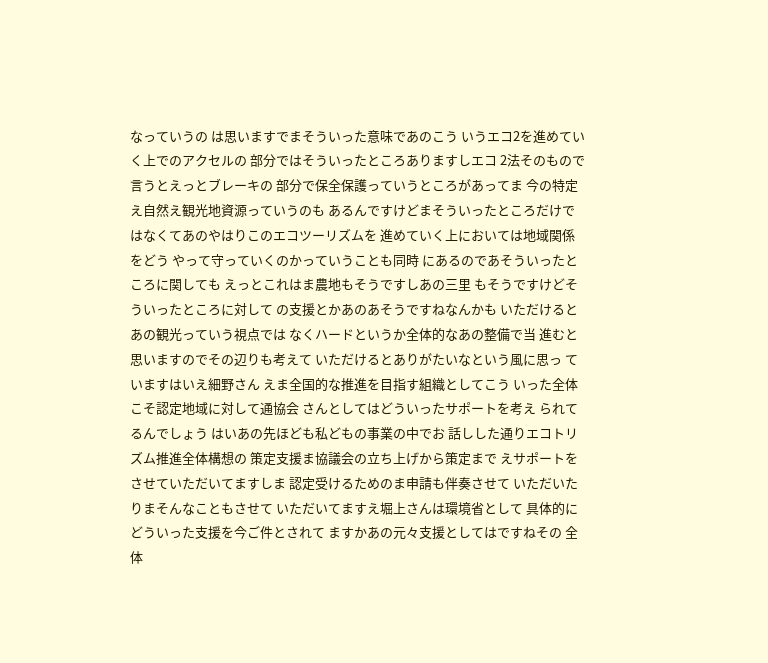なっていうの は思いますでまそういった意味であのこう いうエコ2を進めていく上でのアクセルの 部分ではそういったところありますしエコ 2法そのもので言うとえっとブレーキの 部分で保全保護っていうところがあってま 今の特定え自然え観光地資源っていうのも あるんですけどまそういったところだけで はなくてあのやはりこのエコツーリズムを 進めていく上においては地域関係をどう やって守っていくのかっていうことも同時 にあるのであそういったところに関しても えっとこれはま農地もそうですしあの三里 もそうですけどそういったところに対して の支援とかあのあそうですねなんかも いただけるとあの観光っていう視点では なくハードというか全体的なあの整備で当 進むと思いますのでその辺りも考えて いただけるとありがたいなという風に思っ ていますはいえ細野さん えま全国的な推進を目指す組織としてこう いった全体こそ認定地域に対して通協会 さんとしてはどういったサポートを考え られてるんでしょう はいあの先ほども私どもの事業の中でお 話しした通りエコトリズム推進全体構想の 策定支援ま協議会の立ち上げから策定まで えサポートをさせていただいてますしま 認定受けるためのま申請も伴奏させて いただいたりまそんなこともさせて いただいてますえ堀上さんは環境省として 具体的にどういった支援を今ご件とされて ますかあの元々支援としてはですねその 全体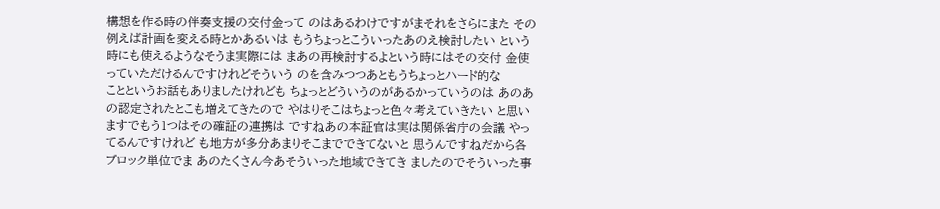構想を作る時の伴奏支援の交付金って のはあるわけですがまそれをさらにまた その例えば計画を変える時とかあるいは もうちょっとこういったあのえ検討したい という時にも使えるようなそうま実際には まあの再検討するよという時にはその交付 金使っていただけるんですけれどそういう のを含みつつあともうちょっとハード的な
ことというお話もありましたけれども ちょっとどういうのがあるかっていうのは あのあの認定されたとこも増えてきたので やはりそこはちょっと色々考えていきたい と思いますでもう1つはその確証の連携は ですねあの本証官は実は関係省庁の会議 やってるんですけれど も地方が多分あまりそこまでできてないと 思うんですねだから各ブロック単位でま あのたくさん今あそういった地域できてき ましたのでそういった事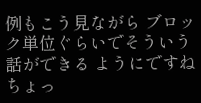例もこう見ながら ブロック単位ぐらいでそういう話ができる ようにですねちょっ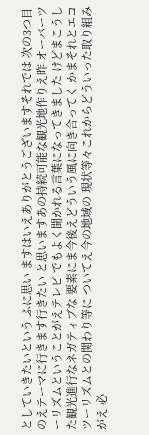としていきたいという ふに思い ますはいえありがとうございますそれでは 次の3つ目のえテーマに行きます行きたい と思いますあの持続可能な観光地作りえ昨 オーバーツーリズムということがえテレビ でもよく聞かれる言葉になってきました けどまこうした観光進行なネガティブな 要素にま今後えどういう風に向き合ってく かまそれとエコツーリズムとの関わり等に ついてえ今の地域の 現状等々これからどういった取り組みがえ 必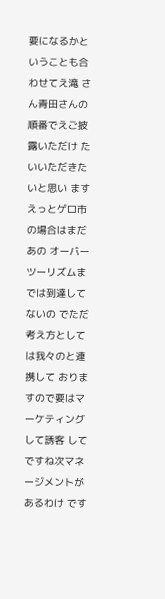要になるかということも合わせてえ滝 さん青田さんの順番でえご披露いただけ たいいただきたいと思い ますえっとゲロ市の場合はまだあの オーバーツーリズムまでは到達してないの でただ考え方としては我々のと連携して おりますので要はマーケティングして誘客 してですね次マネージメントがあるわけ です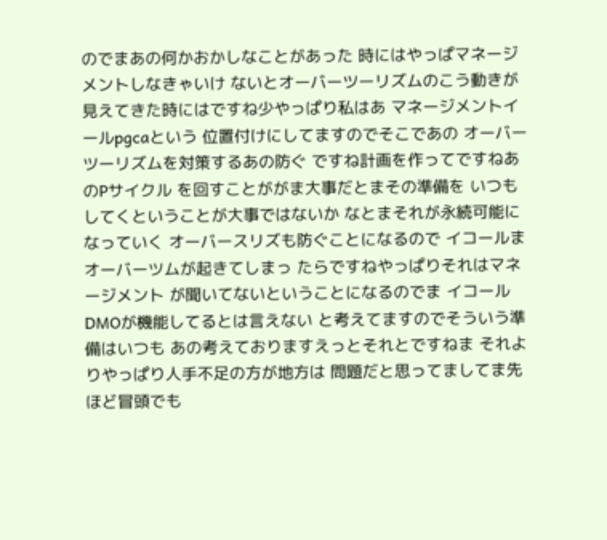のでまあの何かおかしなことがあった 時にはやっぱマネージメントしなきゃいけ ないとオーバーツーリズムのこう動きが 見えてきた時にはですね少やっぱり私はあ マネージメントイールpgcaという 位置付けにしてますのでそこであの オーバーツーリズムを対策するあの防ぐ ですね計画を作ってですねあのPサイクル を回すことががま大事だとまその準備を いつもしてくということが大事ではないか なとまそれが永続可能になっていく オーバースリズも防ぐことになるので イコールまオーバーツムが起きてしまっ たらですねやっぱりそれはマネージメント が聞いてないということになるのでま イコールDMOが機能してるとは言えない と考えてますのでそういう準備はいつも あの考えておりますえっとそれとですねま それよりやっぱり人手不足の方が地方は 問題だと思ってましてま先ほど冒頭でも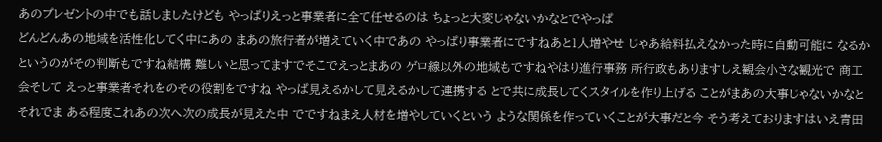あのプレゼントの中でも話しましたけども やっぱりえっと事業者に全て任せるのは ちょっと大変じゃないかなとでやっぱ
どんどんあの地域を活性化してく中にあの まあの旅行者が増えていく中であの やっぱり事業者にですねあと1人増やせ じゃあ給料払えなかった時に自動可能に なるかというのがその判断もですね結構 難しいと思ってますでそこでえっとまあの ゲロ線以外の地域もですねやはり進行事務 所行政もありますしえ観会小さな観光で 商工会そして えっと事業者それをのその役割をですね やっぱ見えるかして見えるかして連携する とで共に成長してくスタイルを作り上げる ことがまあの大事じゃないかなとそれでま ある程度これあの次へ次の成長が見えた中 でですねまえ人材を増やしていくという ような関係を作っていくことが大事だと今 そう考えておりますはいえ青田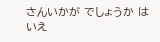さんいかが でしょうか はいえ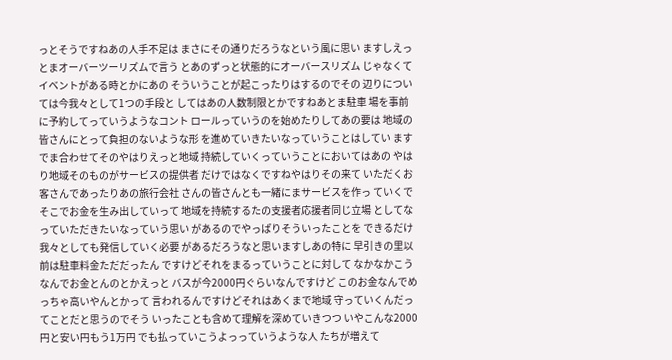っとそうですねあの人手不足は まさにその通りだろうなという風に思い ますしえっとまオーバーツーリズムで言う とあのずっと状態的にオーバースリズム じゃなくてイベントがある時とかにあの そういうことが起こったりはするのでその 辺りについては今我々として1つの手段と してはあの人数制限とかですねあとま駐車 場を事前に予約してっていうようなコント ロールっていうのを始めたりしてあの要は 地域の皆さんにとって負担のないような形 を進めていきたいなっていうことはしてい ますでま合わせてそのやはりえっと地域 持続していくっていうことにおいてはあの やはり地域そのものがサービスの提供者 だけではなくですねやはりその来て いただくお客さんであったりあの旅行会社 さんの皆さんとも一緒にまサービスを作っ ていくでそこでお金を生み出していって 地域を持続するたの支援者応援者同じ立場 としてなっていただきたいなっていう思い があるのでやっぱりそういったことを できるだけ我々としても発信していく必要 があるだろうなと思いますしあの特に 早引きの里以前は駐車料金ただだったん ですけどそれをまるっていうことに対して なかなかこうなんでお金とんのとかえっと バスが今2000円ぐらいなんですけど このお金なんでめっちゃ高いやんとかって 言われるんですけどそれはあくまで地域 守っていくんだってことだと思うのでそう いったことも含めて理解を深めていきつつ いやこんな2000円と安い円もう1万円 でも払っていこうよっっていうような人 たちが増えて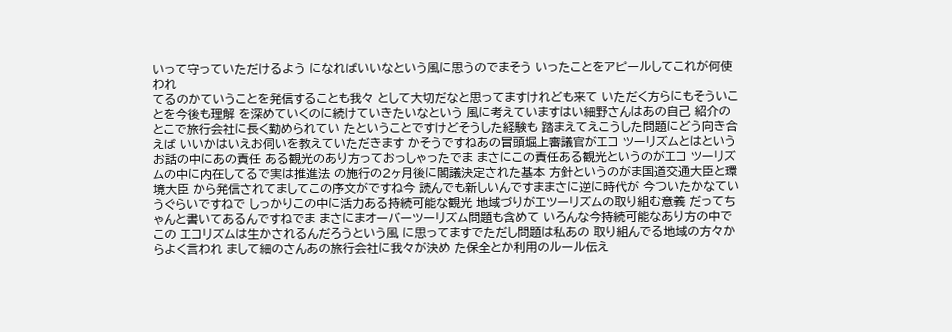いって守っていただけるよう になればいいなという風に思うのでまそう いったことをアピールしてこれが何使われ
てるのかていうことを発信することも我々 として大切だなと思ってますけれども来て いただく方らにもそういことを今後も理解 を深めていくのに続けていきたいなという 風に考えていますはい細野さんはあの自己 紹介のとこで旅行会社に長く勤められてい たということですけどそうした経験も 踏まえてえこうした問題にどう向き合えば いいかはいえお伺いを教えていただきます かそうですねあの冒頭堀上審議官がエコ ツーリズムとはというお話の中にあの責任 ある観光のあり方っておっしゃったでま まさにこの責任ある観光というのがエコ ツーリズムの中に内在してるで実は推進法 の施行の2ヶ月後に閣議決定された基本 方針というのがま国道交通大臣と環境大臣 から発信されてましてこの序文がですね今 読んでも新しいんですままさに逆に時代が 今ついたかなていうぐらいですねで しっかりこの中に活力ある持続可能な観光 地域づりがエツーリズムの取り組む意義 だってちゃんと書いてあるんですねでま まさにまオーバーツーリズム問題も含めて いろんな今持続可能なあり方の中でこの エコリズムは生かされるんだろうという風 に思ってますでただし問題は私あの 取り組んでる地域の方々からよく言われ まして細のさんあの旅行会社に我々が決め た保全とか利用のルール伝え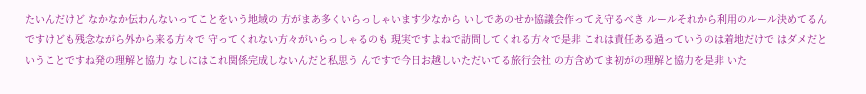たいんだけど なかなか伝わんないってことをいう地域の 方がまあ多くいらっしゃいます少なから いしであのせか協議会作ってえ守るべき ルールそれから利用のルール決めてるん ですけども残念ながら外から来る方々で 守ってくれない方々がいらっしゃるのも 現実ですよねで訪問してくれる方々で是非 これは責任ある過っていうのは着地だけで はダメだということですね発の理解と協力 なしにはこれ関係完成しないんだと私思う んですで今日お越しいただいてる旅行会社 の方含めてま初がの理解と協力を是非 いた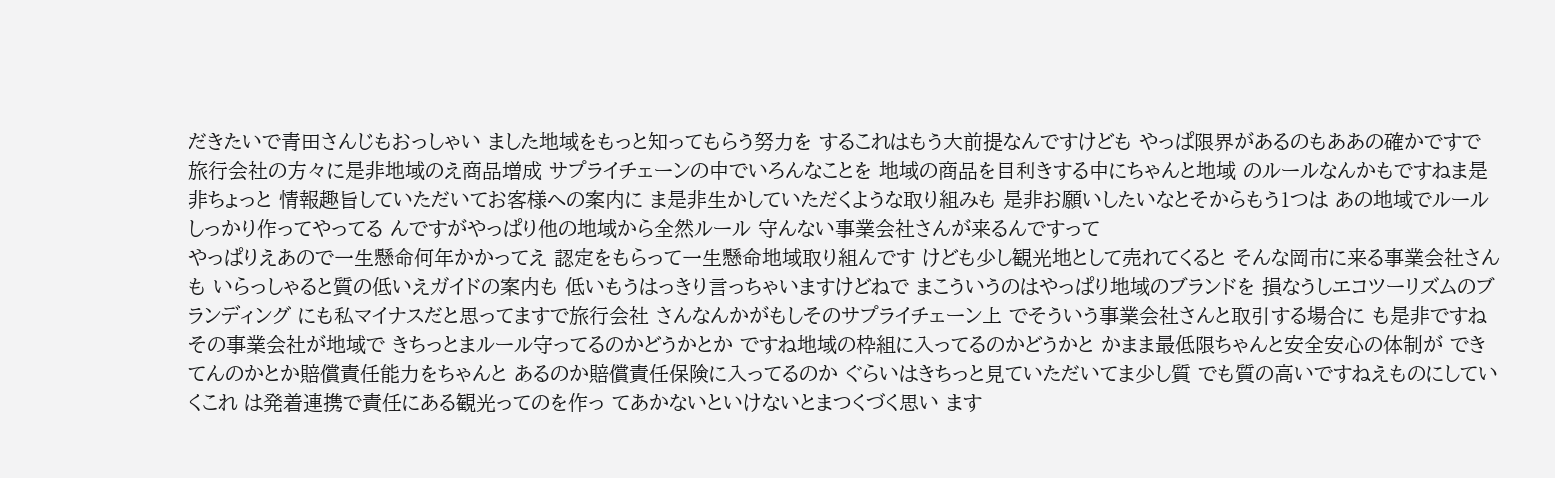だきたいで青田さんじもおっしゃい ました地域をもっと知ってもらう努力を するこれはもう大前提なんですけども やっぱ限界があるのもああの確かですで 旅行会社の方々に是非地域のえ商品増成 サプライチェーンの中でいろんなことを 地域の商品を目利きする中にちゃんと地域 のルールなんかもですねま是非ちょっと 情報趣旨していただいてお客様への案内に ま是非生かしていただくような取り組みも 是非お願いしたいなとそからもう1つは あの地域でルールしっかり作ってやってる んですがやっぱり他の地域から全然ルール 守んない事業会社さんが来るんですって
やっぱりえあので一生懸命何年かかってえ 認定をもらって一生懸命地域取り組んです けども少し観光地として売れてくると そんな岡市に来る事業会社さんも いらっしゃると質の低いえガイドの案内も 低いもうはっきり言っちゃいますけどねで まこういうのはやっぱり地域のブランドを 損なうしエコツーリズムのブランディング にも私マイナスだと思ってますで旅行会社 さんなんかがもしそのサプライチェーン上 でそういう事業会社さんと取引する場合に も是非ですねその事業会社が地域で きちっとまルール守ってるのかどうかとか ですね地域の枠組に入ってるのかどうかと かまま最低限ちゃんと安全安心の体制が できてんのかとか賠償責任能力をちゃんと あるのか賠償責任保険に入ってるのか ぐらいはきちっと見ていただいてま少し質 でも質の高いですねえものにしていくこれ は発着連携で責任にある観光ってのを作っ てあかないといけないとまつくづく思い ます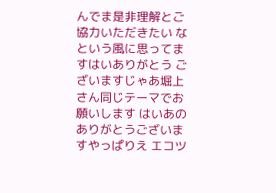んでま是非理解とご協力いただきたい なという風に思ってますはいありがとう ございますじゃあ堀上さん同じテーマでお 願いします はいあのありがとうございますやっぱりえ エコツ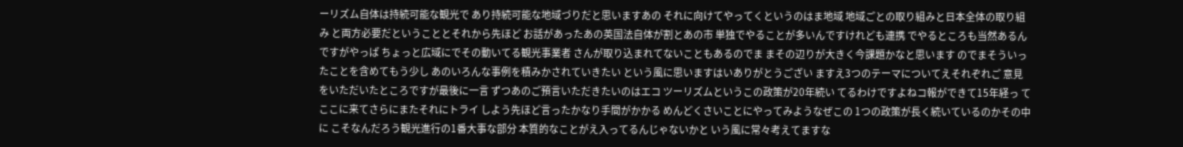ーリズム自体は持続可能な観光で あり持続可能な地域づりだと思いますあの それに向けてやってくというのはま地域 地域ごとの取り組みと日本全体の取り組み と両方必要だということとそれから先ほど お話があったあの英国法自体が割とあの市 単独でやることが多いんですけれども連携 でやるところも当然あるんですがやっぱ ちょっと広域にでその動いてる観光事業者 さんが取り込まれてないこともあるのでま まその辺りが大きく今課題かなと思います のでまそういったことを含めてもう少し あのいろんな事例を積みかされていきたい という風に思いますはいありがとうござい ますえ3つのテーマについてえそれぞれご 意見をいただいたところですが最後に一言 ずつあのご預言いただきたいのはエコ ツーリズムというこの政策が20年続い てるわけですよねコ報ができて15年経っ てここに来てさらにまたそれにトライ しよう先ほど言ったかなり手間がかかる めんどくさいことにやってみようなぜこの 1つの政策が長く続いているのかその中に こそなんだろう観光進行の1番大事な部分 本質的なことがえ入ってるんじゃないかと いう風に常々考えてますな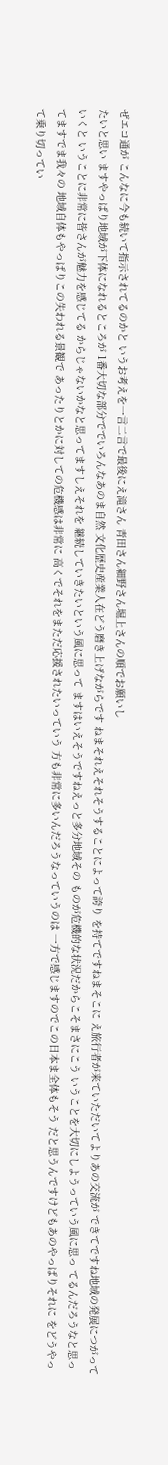ぜエコ通が こんなに今も続いて指示されてるのかと いうお考えを一言二言で最後にえ滝さん 青田さん細野さん堀上さんの順でお願いし
たいと思い ますやっぱり地域が下体になれるところが 1番大切な部分ででいろんなあのま自然 文化歴史産業人在どう磨き上げながらです ねまそれえそれそうすることによって誇り を持てですねまそこに え旅行者が来ていただいてよりあの交流が できてですね地域の発展につがっていくと いうことに非常に皆さんが魅力を感じてる からじゃないかなと思ってますしえそれを 継続していきたいという風に思って ますはいえそうですねえっと多分地域その ものが危機的な状況だからこそまさにこう いうことを大切にしようっていう風に思っ てるんだろうなと思ってますでま我々の 地域自体もやっぱりこの失われる景観で あったりとかに対しての危機感は非常に 高くでそれをまただ応援されたいっていう 方も非常に多いんだろうなっていうのは 一方で感じますのでこの日本ま全体もそう だと思うんですけどもあのやっぱりそれに をどうやって乗り切ってい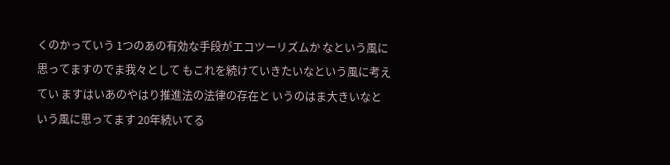くのかっていう 1つのあの有効な手段がエコツーリズムか なという風に思ってますのでま我々として もこれを続けていきたいなという風に考え てい ますはいあのやはり推進法の法律の存在と いうのはま大きいなという風に思ってます 20年続いてる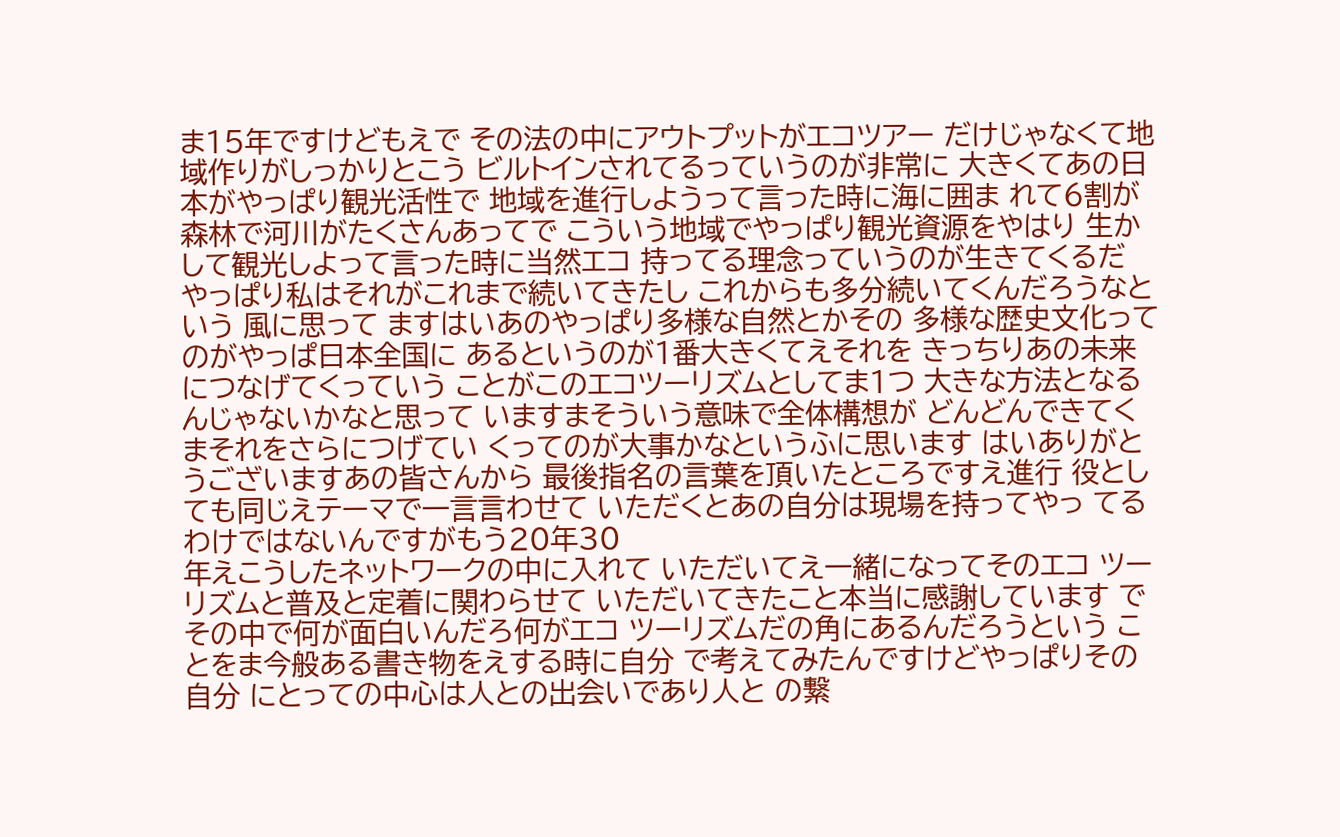ま15年ですけどもえで その法の中にアウトプットがエコツアー だけじゃなくて地域作りがしっかりとこう ビルトインされてるっていうのが非常に 大きくてあの日本がやっぱり観光活性で 地域を進行しようって言った時に海に囲ま れて6割が森林で河川がたくさんあってで こういう地域でやっぱり観光資源をやはり 生かして観光しよって言った時に当然エコ 持ってる理念っていうのが生きてくるだ やっぱり私はそれがこれまで続いてきたし これからも多分続いてくんだろうなという 風に思って ますはいあのやっぱり多様な自然とかその 多様な歴史文化ってのがやっぱ日本全国に あるというのが1番大きくてえそれを きっちりあの未来につなげてくっていう ことがこのエコツーリズムとしてま1つ 大きな方法となるんじゃないかなと思って いますまそういう意味で全体構想が どんどんできてくまそれをさらにつげてい くってのが大事かなというふに思います はいありがとうございますあの皆さんから 最後指名の言葉を頂いたところですえ進行 役としても同じえテーマで一言言わせて いただくとあの自分は現場を持ってやっ てるわけではないんですがもう20年30
年えこうしたネットワークの中に入れて いただいてえ一緒になってそのエコ ツーリズムと普及と定着に関わらせて いただいてきたこと本当に感謝しています でその中で何が面白いんだろ何がエコ ツーリズムだの角にあるんだろうという ことをま今般ある書き物をえする時に自分 で考えてみたんですけどやっぱりその自分 にとっての中心は人との出会いであり人と の繋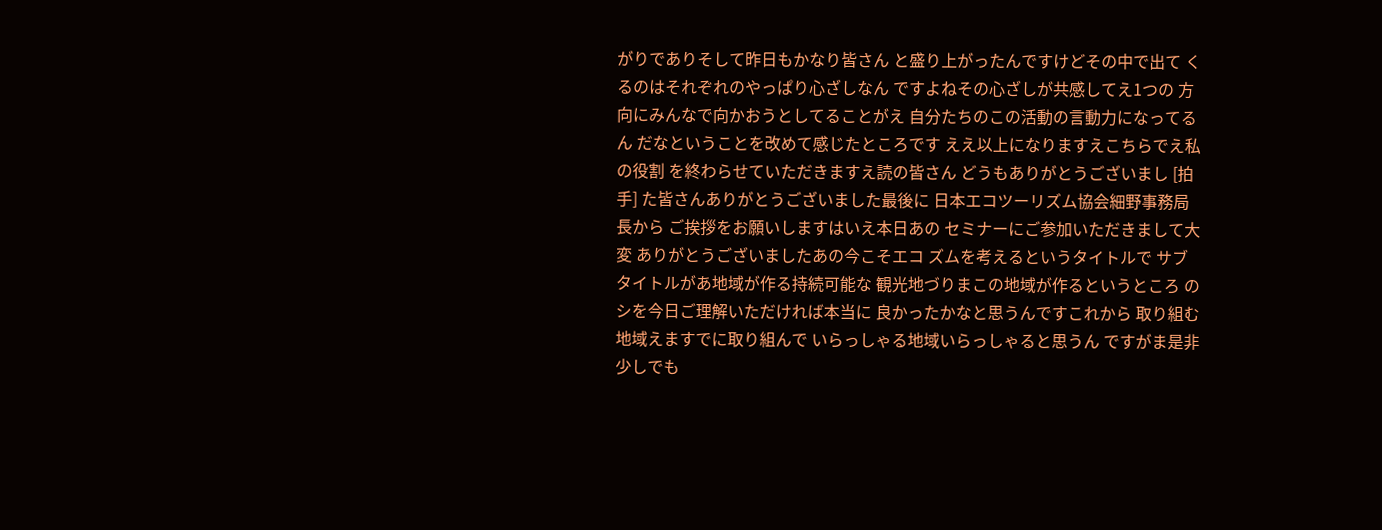がりでありそして昨日もかなり皆さん と盛り上がったんですけどその中で出て くるのはそれぞれのやっぱり心ざしなん ですよねその心ざしが共感してえ1つの 方向にみんなで向かおうとしてることがえ 自分たちのこの活動の言動力になってるん だなということを改めて感じたところです ええ以上になりますえこちらでえ私の役割 を終わらせていただきますえ読の皆さん どうもありがとうございまし [拍手] た皆さんありがとうございました最後に 日本エコツーリズム協会細野事務局長から ご挨拶をお願いしますはいえ本日あの セミナーにご参加いただきまして大変 ありがとうございましたあの今こそエコ ズムを考えるというタイトルで サブタイトルがあ地域が作る持続可能な 観光地づりまこの地域が作るというところ のシを今日ご理解いただければ本当に 良かったかなと思うんですこれから 取り組む地域えますでに取り組んで いらっしゃる地域いらっしゃると思うん ですがま是非少しでも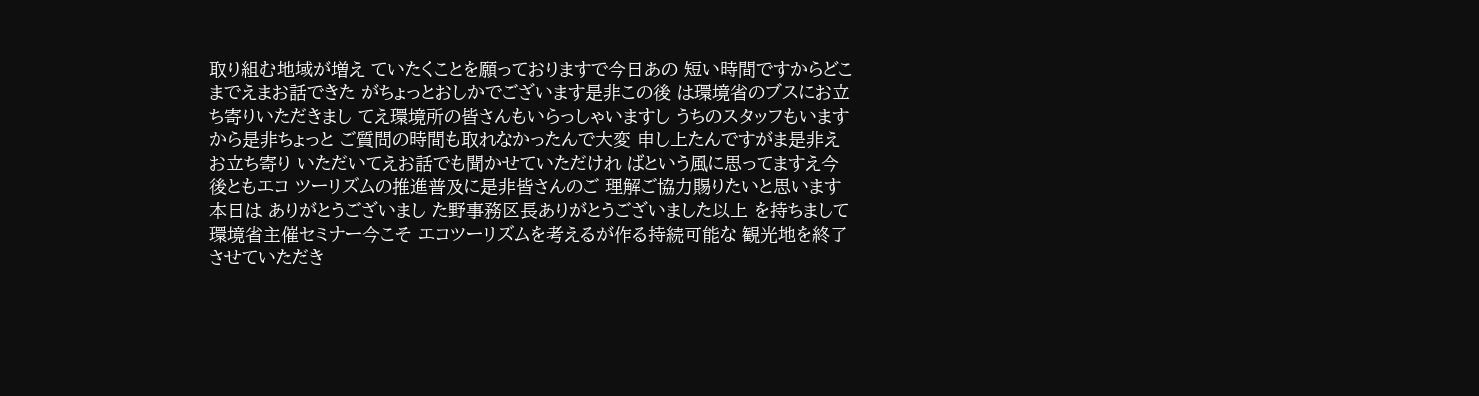取り組む地域が増え ていたくことを願っておりますで今日あの 短い時間ですからどこまでえまお話できた がちょっとおしかでございます是非この後 は環境省のブスにお立ち寄りいただきまし てえ環境所の皆さんもいらっしゃいますし うちのスタッフもいますから是非ちょっと ご質問の時間も取れなかったんで大変 申し上たんですがま是非えお立ち寄り いただいてえお話でも聞かせていただけれ ばという風に思ってますえ今後ともエコ ツーリズムの推進普及に是非皆さんのご 理解ご協力賜りたいと思います本日は ありがとうございまし た野事務区長ありがとうございました以上 を持ちまして環境省主催セミナー今こそ エコツーリズムを考えるが作る持続可能な 観光地を終了させていただき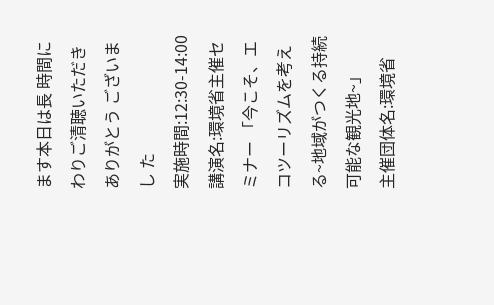ます本日は長 時間にわりご清聴いただきありがとう ございまし た
実施時間:12:30-14:00
講演名:環境省主催セミナー 「今こそ、エコツーリズムを考える~地域がつくる持続可能な観光地~」
主催団体名:環境省